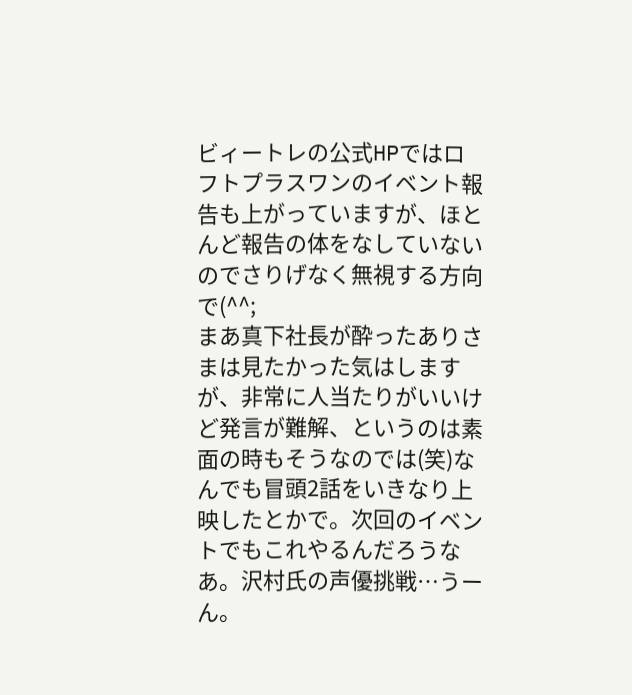ビィートレの公式HPではロフトプラスワンのイベント報告も上がっていますが、ほとんど報告の体をなしていないのでさりげなく無視する方向で(^^;
まあ真下社長が酔ったありさまは見たかった気はしますが、非常に人当たりがいいけど発言が難解、というのは素面の時もそうなのでは(笑)なんでも冒頭2話をいきなり上映したとかで。次回のイベントでもこれやるんだろうなあ。沢村氏の声優挑戦…うーん。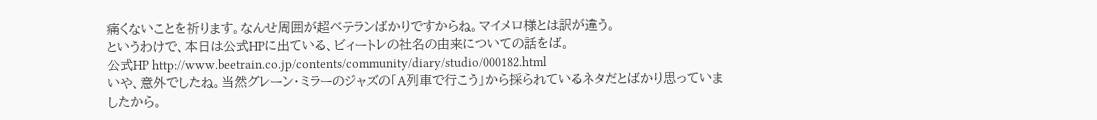痛くないことを祈ります。なんせ周囲が超ベテランばかりですからね。マイメロ様とは訳が違う。
というわけで、本日は公式HPに出ている、ビィートレの社名の由来についての話をば。
公式HP http://www.beetrain.co.jp/contents/community/diary/studio/000182.html
いや、意外でしたね。当然グレーン・ミラーのジャズの「A列車で行こう」から採られているネタだとばかり思っていましたから。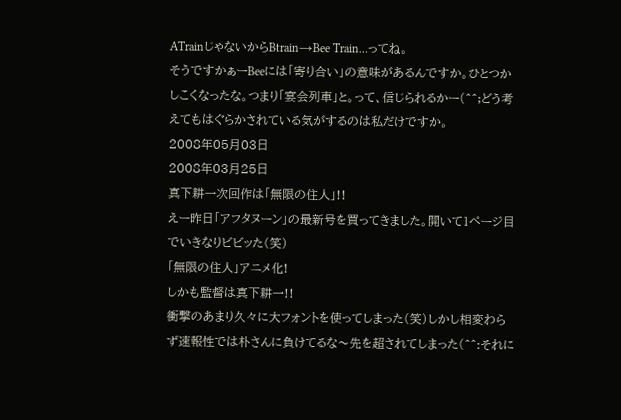ATrainじゃないからBtrain→Bee Train…ってね。
そうですかぁーBeeには「寄り合い」の意味があるんですか。ひとつかしこくなったな。つまり「宴会列車」と。って、信じられるかー(^^;どう考えてもはぐらかされている気がするのは私だけですか。
2008年05月03日
2008年03月25日
真下耕一次回作は「無限の住人」!!
えー昨日「アフタヌーン」の最新号を買ってきました。開いて1ページ目でいきなりビビッた(笑)
「無限の住人」アニメ化!
しかも監督は真下耕一!!
衝撃のあまり久々に大フォントを使ってしまった(笑)しかし相変わらず速報性では朴さんに負けてるな〜先を超されてしまった(^^:それに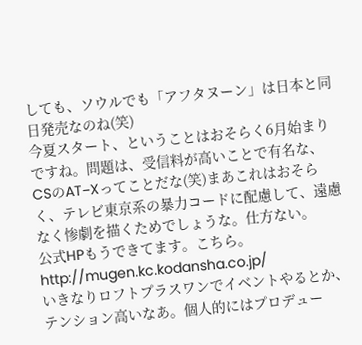しても、ソウルでも「アフタヌーン」は日本と同日発売なのね(笑)
今夏スタート、ということはおそらく6月始まりですね。問題は、受信料が高いことで有名な、CSのAT−Xってことだな(笑)まあこれはおそらく、テレビ東京系の暴力コードに配慮して、遠慮なく惨劇を描くためでしょうな。仕方ない。
公式HPもうできてます。こちら。
http://mugen.kc.kodansha.co.jp/
いきなりロフトプラスワンでイベントやるとか、テンション高いなあ。個人的にはプロデュー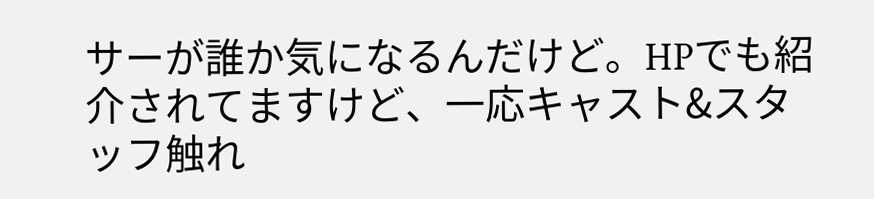サーが誰か気になるんだけど。HPでも紹介されてますけど、一応キャスト&スタッフ触れ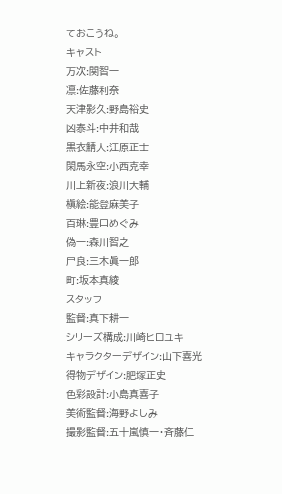ておこうね。
キャスト
万次:関智一
凛:佐藤利奈
天津影久:野島裕史
凶泰斗:中井和哉
黒衣鯖人:江原正士
閑馬永空:小西克幸
川上新夜:浪川大輔
槇絵:能登麻美子
百琳:豊口めぐみ
偽一:森川智之
尸良:三木眞一郎
町:坂本真綾
スタッフ
監督:真下耕一
シリーズ構成:川崎ヒロユキ
キャラクターデザイン:山下喜光
得物デザイン:肥塚正史
色彩設計:小島真喜子
美術監督:海野よしみ
撮影監督:五十嵐慎一・斉藤仁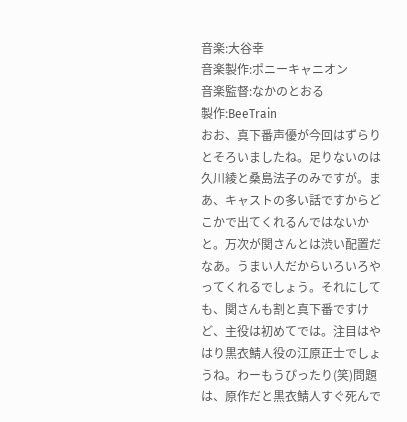音楽:大谷幸
音楽製作:ポニーキャニオン
音楽監督:なかのとおる
製作:BeeTrain
おお、真下番声優が今回はずらりとそろいましたね。足りないのは久川綾と桑島法子のみですが。まあ、キャストの多い話ですからどこかで出てくれるんではないかと。万次が関さんとは渋い配置だなあ。うまい人だからいろいろやってくれるでしょう。それにしても、関さんも割と真下番ですけど、主役は初めてでは。注目はやはり黒衣鯖人役の江原正士でしょうね。わーもうぴったり(笑)問題は、原作だと黒衣鯖人すぐ死んで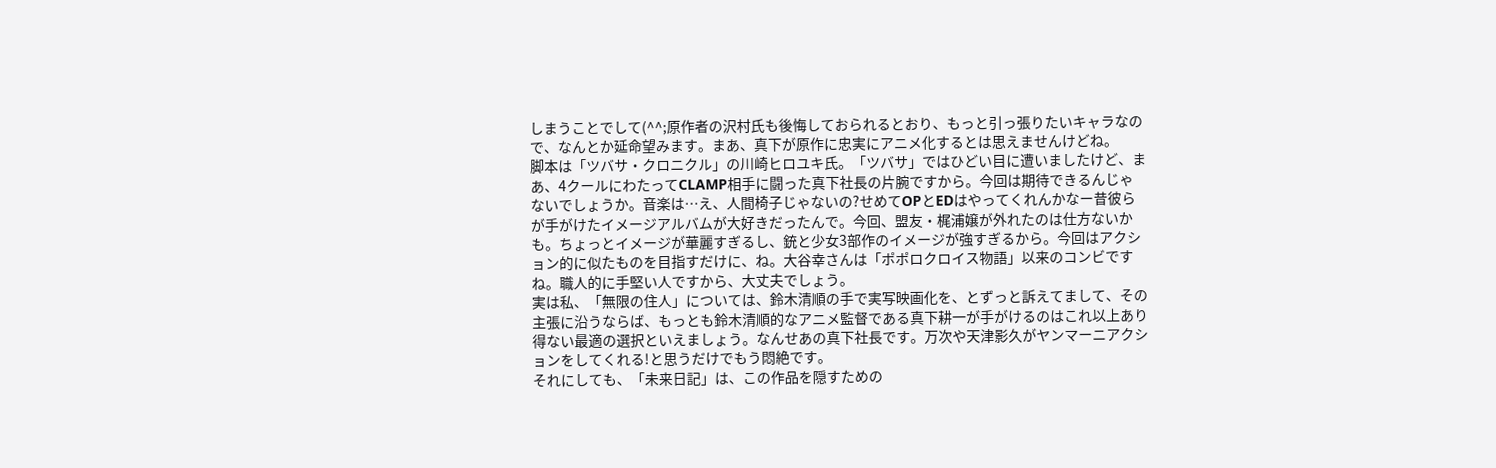しまうことでして(^^;原作者の沢村氏も後悔しておられるとおり、もっと引っ張りたいキャラなので、なんとか延命望みます。まあ、真下が原作に忠実にアニメ化するとは思えませんけどね。
脚本は「ツバサ・クロニクル」の川崎ヒロユキ氏。「ツバサ」ではひどい目に遭いましたけど、まあ、4クールにわたってCLAMP相手に闘った真下社長の片腕ですから。今回は期待できるんじゃないでしょうか。音楽は…え、人間椅子じゃないの?せめてOPとEDはやってくれんかなー昔彼らが手がけたイメージアルバムが大好きだったんで。今回、盟友・梶浦嬢が外れたのは仕方ないかも。ちょっとイメージが華麗すぎるし、銃と少女3部作のイメージが強すぎるから。今回はアクション的に似たものを目指すだけに、ね。大谷幸さんは「ポポロクロイス物語」以来のコンビですね。職人的に手堅い人ですから、大丈夫でしょう。
実は私、「無限の住人」については、鈴木清順の手で実写映画化を、とずっと訴えてまして、その主張に沿うならば、もっとも鈴木清順的なアニメ監督である真下耕一が手がけるのはこれ以上あり得ない最適の選択といえましょう。なんせあの真下社長です。万次や天津影久がヤンマーニアクションをしてくれる!と思うだけでもう悶絶です。
それにしても、「未来日記」は、この作品を隠すための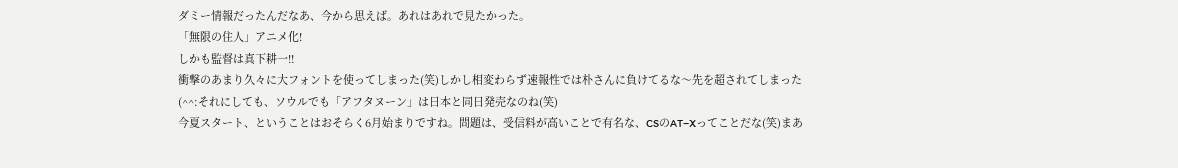ダミー情報だったんだなあ、今から思えば。あれはあれで見たかった。
「無限の住人」アニメ化!
しかも監督は真下耕一!!
衝撃のあまり久々に大フォントを使ってしまった(笑)しかし相変わらず速報性では朴さんに負けてるな〜先を超されてしまった(^^:それにしても、ソウルでも「アフタヌーン」は日本と同日発売なのね(笑)
今夏スタート、ということはおそらく6月始まりですね。問題は、受信料が高いことで有名な、CSのAT−Xってことだな(笑)まあ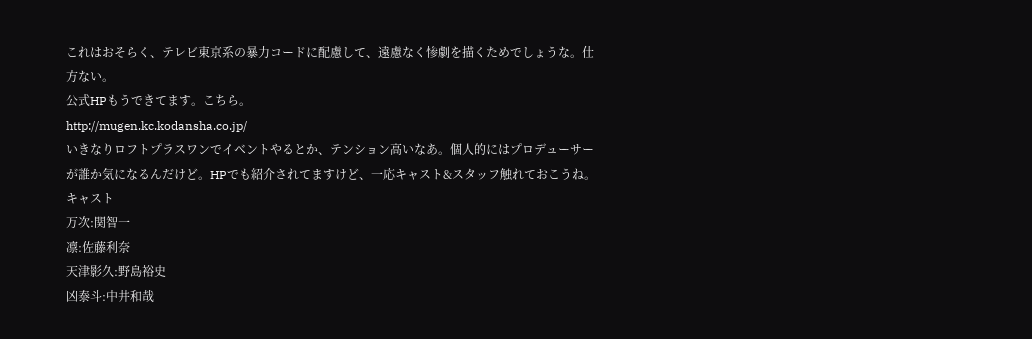これはおそらく、テレビ東京系の暴力コードに配慮して、遠慮なく惨劇を描くためでしょうな。仕方ない。
公式HPもうできてます。こちら。
http://mugen.kc.kodansha.co.jp/
いきなりロフトプラスワンでイベントやるとか、テンション高いなあ。個人的にはプロデューサーが誰か気になるんだけど。HPでも紹介されてますけど、一応キャスト&スタッフ触れておこうね。
キャスト
万次:関智一
凛:佐藤利奈
天津影久:野島裕史
凶泰斗:中井和哉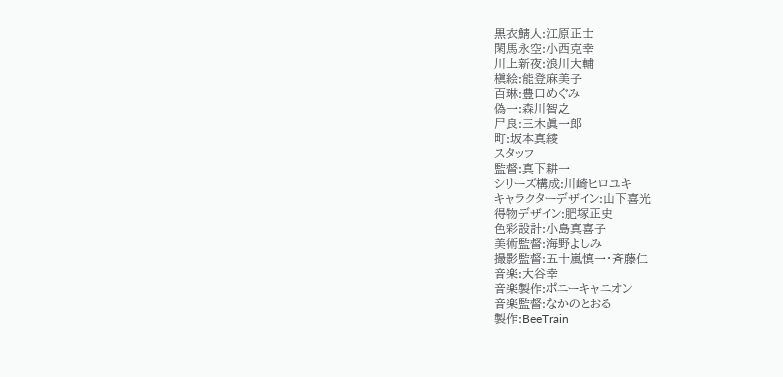黒衣鯖人:江原正士
閑馬永空:小西克幸
川上新夜:浪川大輔
槇絵:能登麻美子
百琳:豊口めぐみ
偽一:森川智之
尸良:三木眞一郎
町:坂本真綾
スタッフ
監督:真下耕一
シリーズ構成:川崎ヒロユキ
キャラクターデザイン:山下喜光
得物デザイン:肥塚正史
色彩設計:小島真喜子
美術監督:海野よしみ
撮影監督:五十嵐慎一・斉藤仁
音楽:大谷幸
音楽製作:ポニーキャニオン
音楽監督:なかのとおる
製作:BeeTrain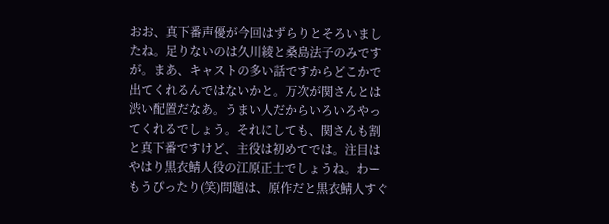おお、真下番声優が今回はずらりとそろいましたね。足りないのは久川綾と桑島法子のみですが。まあ、キャストの多い話ですからどこかで出てくれるんではないかと。万次が関さんとは渋い配置だなあ。うまい人だからいろいろやってくれるでしょう。それにしても、関さんも割と真下番ですけど、主役は初めてでは。注目はやはり黒衣鯖人役の江原正士でしょうね。わーもうぴったり(笑)問題は、原作だと黒衣鯖人すぐ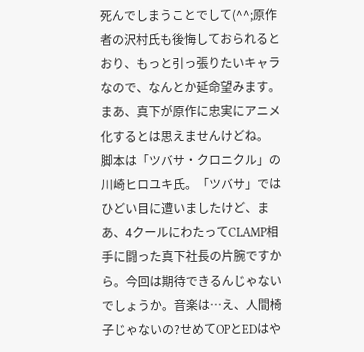死んでしまうことでして(^^;原作者の沢村氏も後悔しておられるとおり、もっと引っ張りたいキャラなので、なんとか延命望みます。まあ、真下が原作に忠実にアニメ化するとは思えませんけどね。
脚本は「ツバサ・クロニクル」の川崎ヒロユキ氏。「ツバサ」ではひどい目に遭いましたけど、まあ、4クールにわたってCLAMP相手に闘った真下社長の片腕ですから。今回は期待できるんじゃないでしょうか。音楽は…え、人間椅子じゃないの?せめてOPとEDはや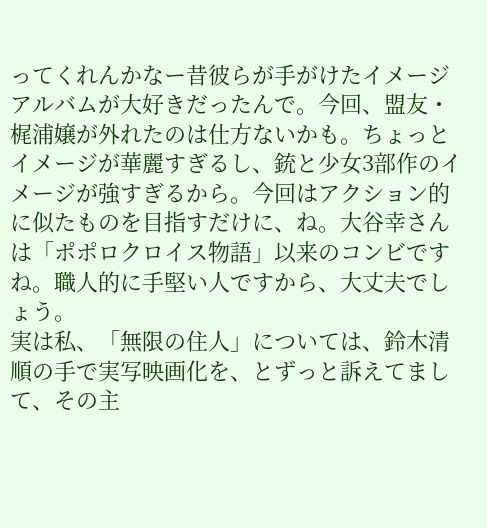ってくれんかなー昔彼らが手がけたイメージアルバムが大好きだったんで。今回、盟友・梶浦嬢が外れたのは仕方ないかも。ちょっとイメージが華麗すぎるし、銃と少女3部作のイメージが強すぎるから。今回はアクション的に似たものを目指すだけに、ね。大谷幸さんは「ポポロクロイス物語」以来のコンビですね。職人的に手堅い人ですから、大丈夫でしょう。
実は私、「無限の住人」については、鈴木清順の手で実写映画化を、とずっと訴えてまして、その主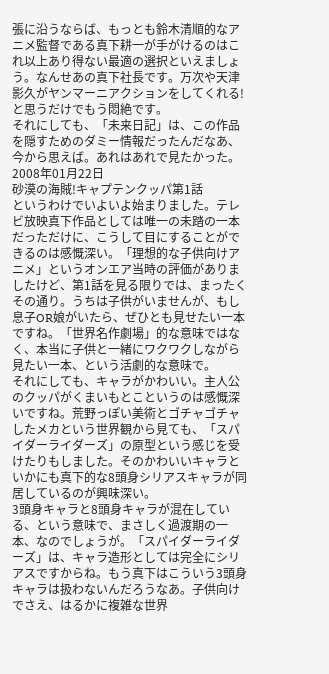張に沿うならば、もっとも鈴木清順的なアニメ監督である真下耕一が手がけるのはこれ以上あり得ない最適の選択といえましょう。なんせあの真下社長です。万次や天津影久がヤンマーニアクションをしてくれる!と思うだけでもう悶絶です。
それにしても、「未来日記」は、この作品を隠すためのダミー情報だったんだなあ、今から思えば。あれはあれで見たかった。
2008年01月22日
砂漠の海賊!キャプテンクッパ第1話
というわけでいよいよ始まりました。テレビ放映真下作品としては唯一の未踏の一本だっただけに、こうして目にすることができるのは感慨深い。「理想的な子供向けアニメ」というオンエア当時の評価がありましたけど、第1話を見る限りでは、まったくその通り。うちは子供がいませんが、もし息子OR娘がいたら、ぜひとも見せたい一本ですね。「世界名作劇場」的な意味ではなく、本当に子供と一緒にワクワクしながら見たい一本、という活劇的な意味で。
それにしても、キャラがかわいい。主人公のクッパがくまいもとこというのは感慨深いですね。荒野っぽい美術とゴチャゴチャしたメカという世界観から見ても、「スパイダーライダーズ」の原型という感じを受けたりもしました。そのかわいいキャラといかにも真下的な8頭身シリアスキャラが同居しているのが興味深い。
3頭身キャラと8頭身キャラが混在している、という意味で、まさしく過渡期の一本、なのでしょうが。「スパイダーライダーズ」は、キャラ造形としては完全にシリアスですからね。もう真下はこういう3頭身キャラは扱わないんだろうなあ。子供向けでさえ、はるかに複雑な世界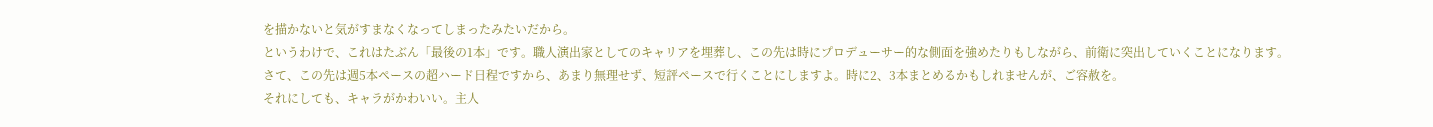を描かないと気がすまなくなってしまったみたいだから。
というわけで、これはたぶん「最後の1本」です。職人演出家としてのキャリアを埋葬し、この先は時にプロデューサー的な側面を強めたりもしながら、前衛に突出していくことになります。
さて、この先は週5本ペースの超ハード日程ですから、あまり無理せず、短評ペースで行くことにしますよ。時に2、3本まとめるかもしれませんが、ご容赦を。
それにしても、キャラがかわいい。主人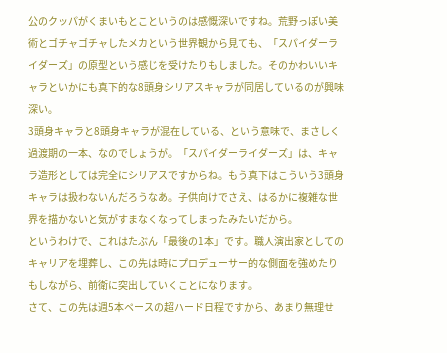公のクッパがくまいもとこというのは感慨深いですね。荒野っぽい美術とゴチャゴチャしたメカという世界観から見ても、「スパイダーライダーズ」の原型という感じを受けたりもしました。そのかわいいキャラといかにも真下的な8頭身シリアスキャラが同居しているのが興味深い。
3頭身キャラと8頭身キャラが混在している、という意味で、まさしく過渡期の一本、なのでしょうが。「スパイダーライダーズ」は、キャラ造形としては完全にシリアスですからね。もう真下はこういう3頭身キャラは扱わないんだろうなあ。子供向けでさえ、はるかに複雑な世界を描かないと気がすまなくなってしまったみたいだから。
というわけで、これはたぶん「最後の1本」です。職人演出家としてのキャリアを埋葬し、この先は時にプロデューサー的な側面を強めたりもしながら、前衛に突出していくことになります。
さて、この先は週5本ペースの超ハード日程ですから、あまり無理せ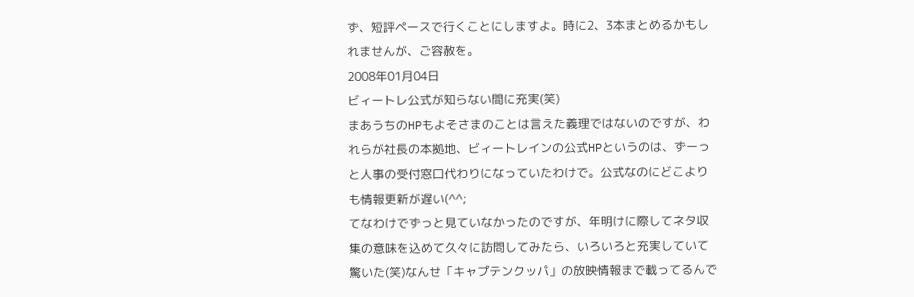ず、短評ペースで行くことにしますよ。時に2、3本まとめるかもしれませんが、ご容赦を。
2008年01月04日
ビィートレ公式が知らない間に充実(笑)
まあうちのHPもよそさまのことは言えた義理ではないのですが、われらが社長の本拠地、ビィートレインの公式HPというのは、ずーっと人事の受付窓口代わりになっていたわけで。公式なのにどこよりも情報更新が遅い(^^;
てなわけでずっと見ていなかったのですが、年明けに際してネタ収集の意味を込めて久々に訪問してみたら、いろいろと充実していて驚いた(笑)なんせ「キャプテンクッパ」の放映情報まで載ってるんで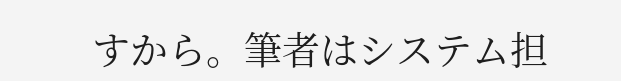すから。筆者はシステム担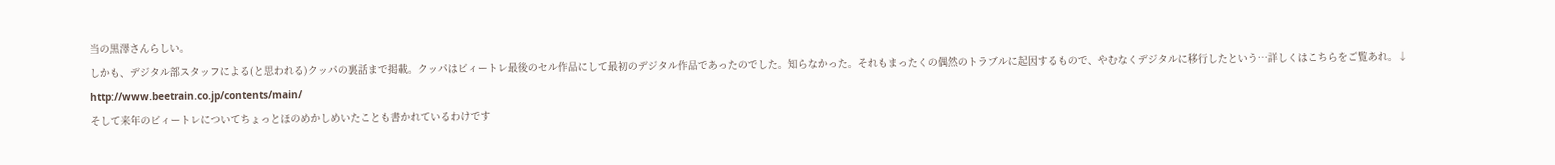当の黒澤さんらしい。
しかも、デジタル部スタッフによる(と思われる)クッパの裏話まで掲載。クッパはビィートレ最後のセル作品にして最初のデジタル作品であったのでした。知らなかった。それもまったくの偶然のトラブルに起因するもので、やむなくデジタルに移行したという…詳しくはこちらをご覧あれ。↓
http://www.beetrain.co.jp/contents/main/
そして来年のビィートレについてちょっとほのめかしめいたことも書かれているわけです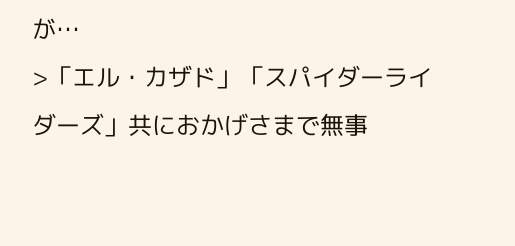が…
>「エル・カザド」「スパイダーライダーズ」共におかげさまで無事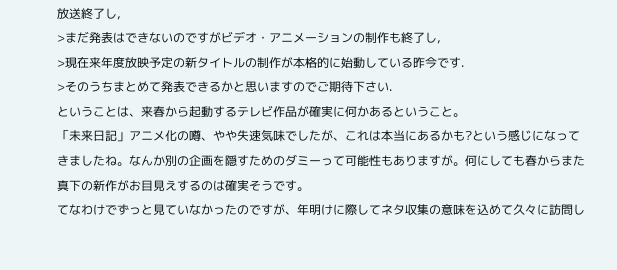放送終了し,
>まだ発表はできないのですがビデオ・アニメーションの制作も終了し,
>現在来年度放映予定の新タイトルの制作が本格的に始動している昨今です.
>そのうちまとめて発表できるかと思いますのでご期待下さい.
ということは、来春から起動するテレビ作品が確実に何かあるということ。
「未来日記」アニメ化の噂、やや失速気味でしたが、これは本当にあるかも?という感じになってきましたね。なんか別の企画を隠すためのダミーって可能性もありますが。何にしても春からまた真下の新作がお目見えするのは確実そうです。
てなわけでずっと見ていなかったのですが、年明けに際してネタ収集の意味を込めて久々に訪問し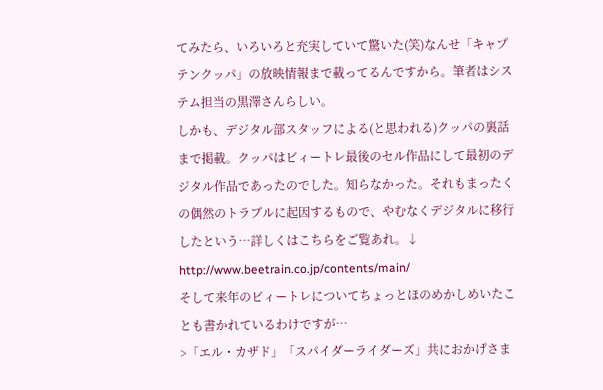てみたら、いろいろと充実していて驚いた(笑)なんせ「キャプテンクッパ」の放映情報まで載ってるんですから。筆者はシステム担当の黒澤さんらしい。
しかも、デジタル部スタッフによる(と思われる)クッパの裏話まで掲載。クッパはビィートレ最後のセル作品にして最初のデジタル作品であったのでした。知らなかった。それもまったくの偶然のトラブルに起因するもので、やむなくデジタルに移行したという…詳しくはこちらをご覧あれ。↓
http://www.beetrain.co.jp/contents/main/
そして来年のビィートレについてちょっとほのめかしめいたことも書かれているわけですが…
>「エル・カザド」「スパイダーライダーズ」共におかげさま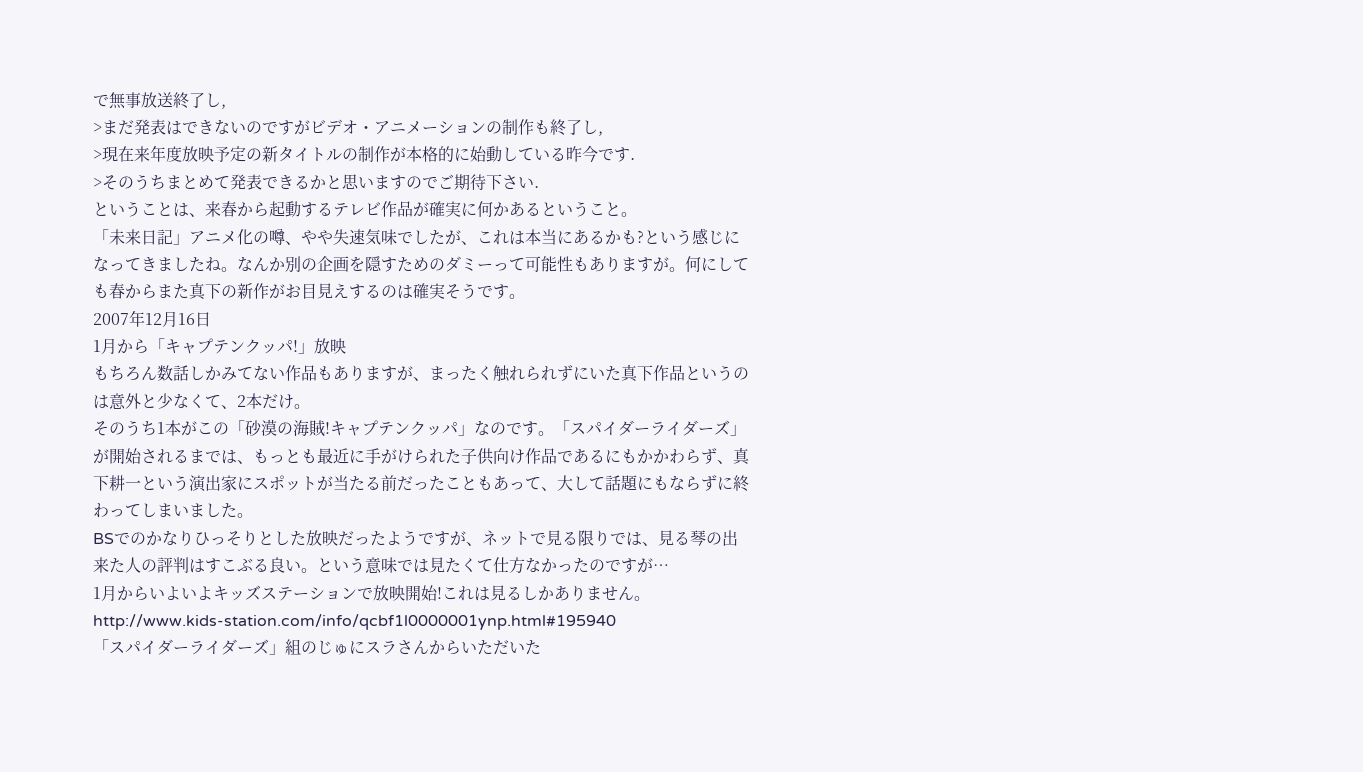で無事放送終了し,
>まだ発表はできないのですがビデオ・アニメーションの制作も終了し,
>現在来年度放映予定の新タイトルの制作が本格的に始動している昨今です.
>そのうちまとめて発表できるかと思いますのでご期待下さい.
ということは、来春から起動するテレビ作品が確実に何かあるということ。
「未来日記」アニメ化の噂、やや失速気味でしたが、これは本当にあるかも?という感じになってきましたね。なんか別の企画を隠すためのダミーって可能性もありますが。何にしても春からまた真下の新作がお目見えするのは確実そうです。
2007年12月16日
1月から「キャプテンクッパ!」放映
もちろん数話しかみてない作品もありますが、まったく触れられずにいた真下作品というのは意外と少なくて、2本だけ。
そのうち1本がこの「砂漠の海賊!キャプテンクッパ」なのです。「スパイダーライダーズ」が開始されるまでは、もっとも最近に手がけられた子供向け作品であるにもかかわらず、真下耕一という演出家にスポットが当たる前だったこともあって、大して話題にもならずに終わってしまいました。
BSでのかなりひっそりとした放映だったようですが、ネットで見る限りでは、見る琴の出来た人の評判はすこぶる良い。という意味では見たくて仕方なかったのですが…
1月からいよいよキッズステーションで放映開始!これは見るしかありません。
http://www.kids-station.com/info/qcbf1l0000001ynp.html#195940
「スパイダーライダーズ」組のじゅにスラさんからいただいた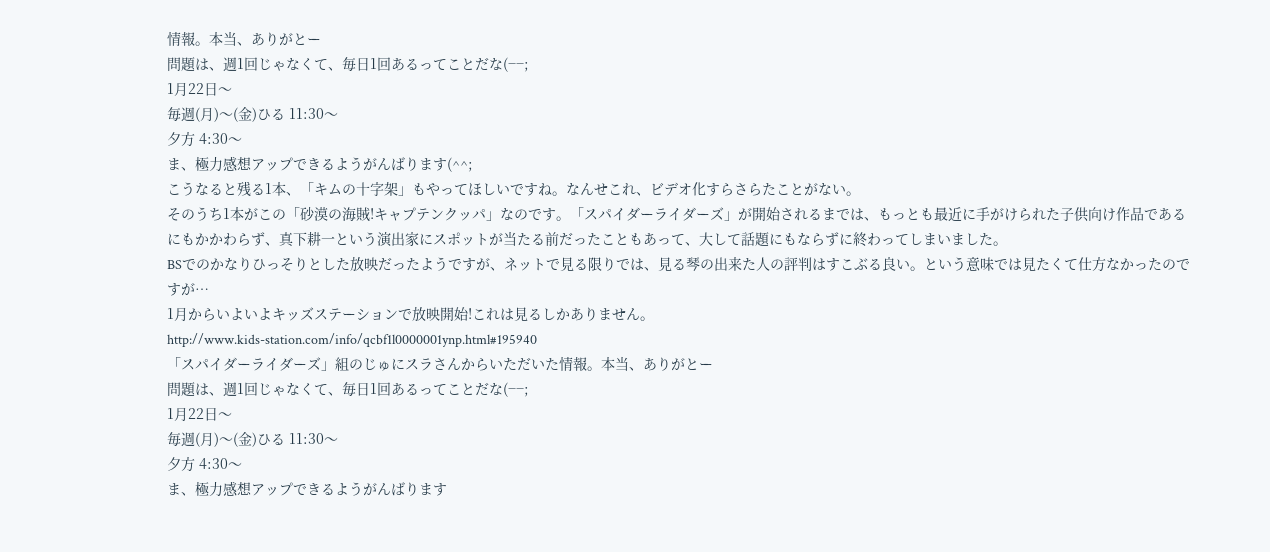情報。本当、ありがとー
問題は、週1回じゃなくて、毎日1回あるってことだな(−−;
1月22日〜
毎週(月)〜(金)ひる 11:30〜
夕方 4:30〜
ま、極力感想アップできるようがんばります(^^;
こうなると残る1本、「キムの十字架」もやってほしいですね。なんせこれ、ビデオ化すらさらたことがない。
そのうち1本がこの「砂漠の海賊!キャプテンクッパ」なのです。「スパイダーライダーズ」が開始されるまでは、もっとも最近に手がけられた子供向け作品であるにもかかわらず、真下耕一という演出家にスポットが当たる前だったこともあって、大して話題にもならずに終わってしまいました。
BSでのかなりひっそりとした放映だったようですが、ネットで見る限りでは、見る琴の出来た人の評判はすこぶる良い。という意味では見たくて仕方なかったのですが…
1月からいよいよキッズステーションで放映開始!これは見るしかありません。
http://www.kids-station.com/info/qcbf1l0000001ynp.html#195940
「スパイダーライダーズ」組のじゅにスラさんからいただいた情報。本当、ありがとー
問題は、週1回じゃなくて、毎日1回あるってことだな(−−;
1月22日〜
毎週(月)〜(金)ひる 11:30〜
夕方 4:30〜
ま、極力感想アップできるようがんばります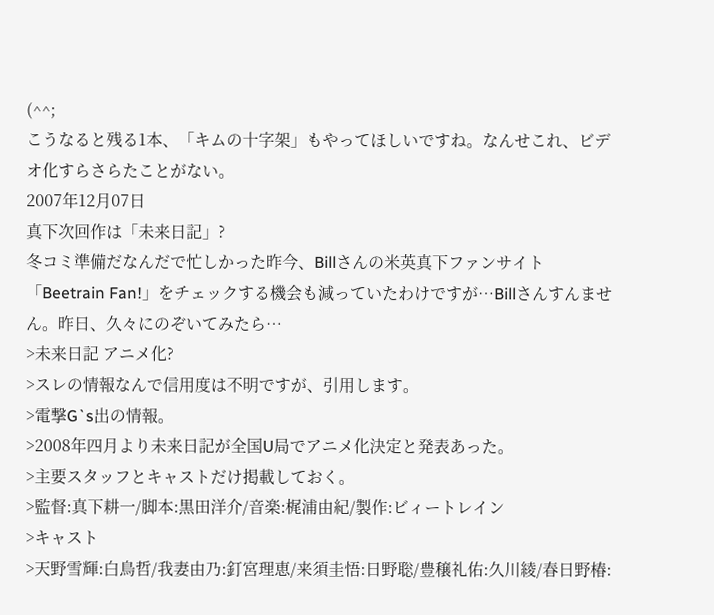(^^;
こうなると残る1本、「キムの十字架」もやってほしいですね。なんせこれ、ビデオ化すらさらたことがない。
2007年12月07日
真下次回作は「未来日記」?
冬コミ準備だなんだで忙しかった昨今、Billさんの米英真下ファンサイト「Beetrain Fan!」をチェックする機会も減っていたわけですが…Billさんすんません。昨日、久々にのぞいてみたら…
>未来日記 アニメ化?
>スレの情報なんで信用度は不明ですが、引用します。
>電撃G`s出の情報。
>2008年四月より未来日記が全国U局でアニメ化決定と発表あった。
>主要スタッフとキャストだけ掲載しておく。
>監督:真下耕一/脚本:黒田洋介/音楽:梶浦由紀/製作:ビィートレイン
>キャスト
>天野雪輝:白鳥哲/我妻由乃:釘宮理恵/来須圭悟:日野聡/豊穣礼佑:久川綾/春日野椿: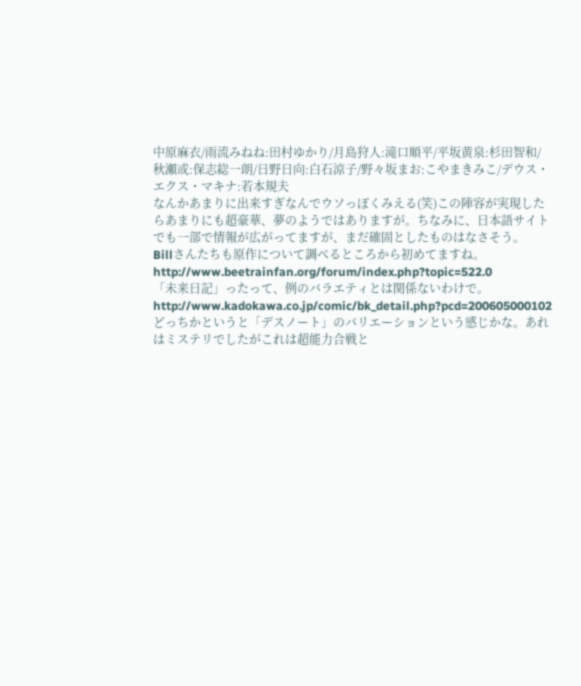中原麻衣/雨流みねね:田村ゆかり/月島狩人:滝口順平/平坂黄泉:杉田智和/秋瀬或:保志総一朗/日野日向:白石涼子/野々坂まお:こやまきみこ/デウス・エクス・マキナ:若本規夫
なんかあまりに出来すぎなんでウソっぽくみえる(笑)この陣容が実現したらあまりにも超豪華、夢のようではありますが。ちなみに、日本語サイトでも一部で情報が広がってますが、まだ確固としたものはなさそう。
Billさんたちも原作について調べるところから初めてますね。
http://www.beetrainfan.org/forum/index.php?topic=522.0
「未来日記」ったって、例のバラエティとは関係ないわけで。
http://www.kadokawa.co.jp/comic/bk_detail.php?pcd=200605000102
どっちかというと「デスノート」のバリエーションという感じかな。あれはミステリでしたがこれは超能力合戦と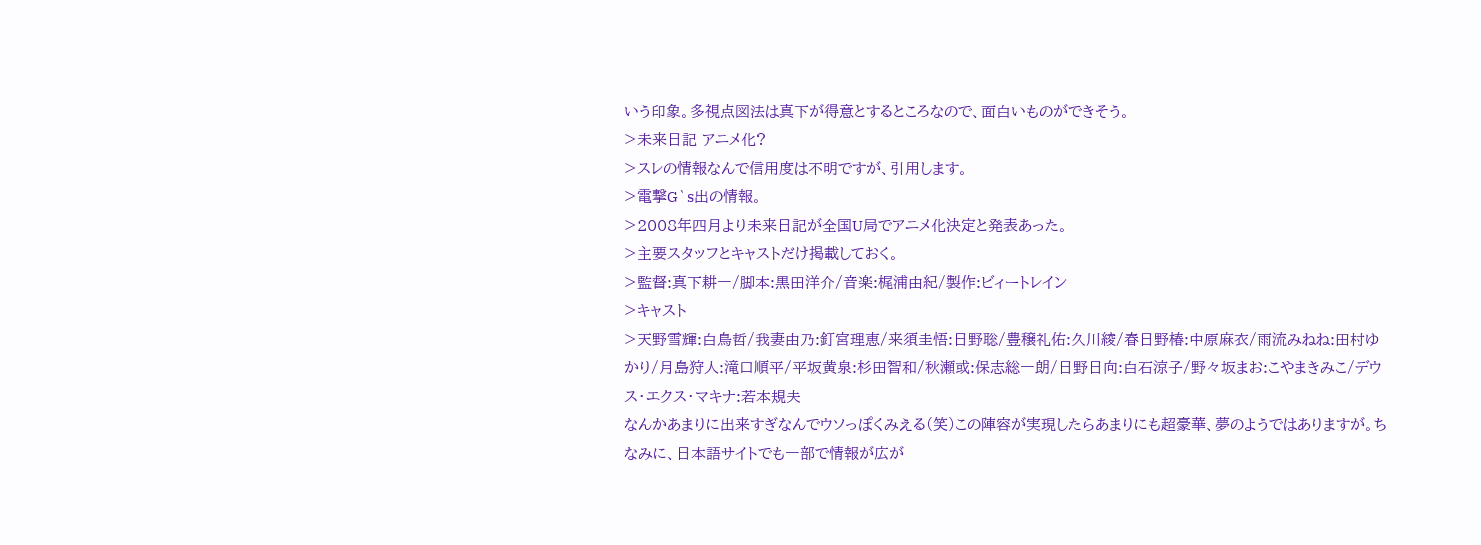いう印象。多視点図法は真下が得意とするところなので、面白いものができそう。
>未来日記 アニメ化?
>スレの情報なんで信用度は不明ですが、引用します。
>電撃G`s出の情報。
>2008年四月より未来日記が全国U局でアニメ化決定と発表あった。
>主要スタッフとキャストだけ掲載しておく。
>監督:真下耕一/脚本:黒田洋介/音楽:梶浦由紀/製作:ビィートレイン
>キャスト
>天野雪輝:白鳥哲/我妻由乃:釘宮理恵/来須圭悟:日野聡/豊穣礼佑:久川綾/春日野椿:中原麻衣/雨流みねね:田村ゆかり/月島狩人:滝口順平/平坂黄泉:杉田智和/秋瀬或:保志総一朗/日野日向:白石涼子/野々坂まお:こやまきみこ/デウス・エクス・マキナ:若本規夫
なんかあまりに出来すぎなんでウソっぽくみえる(笑)この陣容が実現したらあまりにも超豪華、夢のようではありますが。ちなみに、日本語サイトでも一部で情報が広が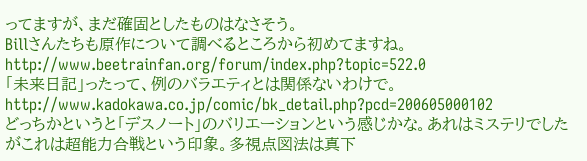ってますが、まだ確固としたものはなさそう。
Billさんたちも原作について調べるところから初めてますね。
http://www.beetrainfan.org/forum/index.php?topic=522.0
「未来日記」ったって、例のバラエティとは関係ないわけで。
http://www.kadokawa.co.jp/comic/bk_detail.php?pcd=200605000102
どっちかというと「デスノート」のバリエーションという感じかな。あれはミステリでしたがこれは超能力合戦という印象。多視点図法は真下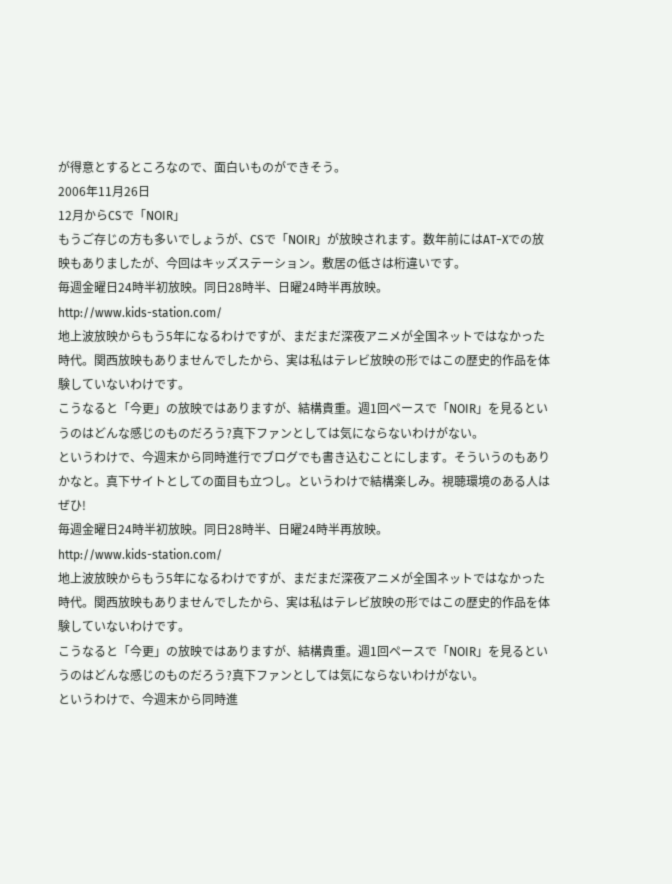が得意とするところなので、面白いものができそう。
2006年11月26日
12月からCSで「NOIR」
もうご存じの方も多いでしょうが、CSで「NOIR」が放映されます。数年前にはAT−Xでの放映もありましたが、今回はキッズステーション。敷居の低さは桁違いです。
毎週金曜日24時半初放映。同日28時半、日曜24時半再放映。
http://www.kids-station.com/
地上波放映からもう5年になるわけですが、まだまだ深夜アニメが全国ネットではなかった時代。関西放映もありませんでしたから、実は私はテレビ放映の形ではこの歴史的作品を体験していないわけです。
こうなると「今更」の放映ではありますが、結構貴重。週1回ペースで「NOIR」を見るというのはどんな感じのものだろう?真下ファンとしては気にならないわけがない。
というわけで、今週末から同時進行でブログでも書き込むことにします。そういうのもありかなと。真下サイトとしての面目も立つし。というわけで結構楽しみ。視聴環境のある人はぜひ!
毎週金曜日24時半初放映。同日28時半、日曜24時半再放映。
http://www.kids-station.com/
地上波放映からもう5年になるわけですが、まだまだ深夜アニメが全国ネットではなかった時代。関西放映もありませんでしたから、実は私はテレビ放映の形ではこの歴史的作品を体験していないわけです。
こうなると「今更」の放映ではありますが、結構貴重。週1回ペースで「NOIR」を見るというのはどんな感じのものだろう?真下ファンとしては気にならないわけがない。
というわけで、今週末から同時進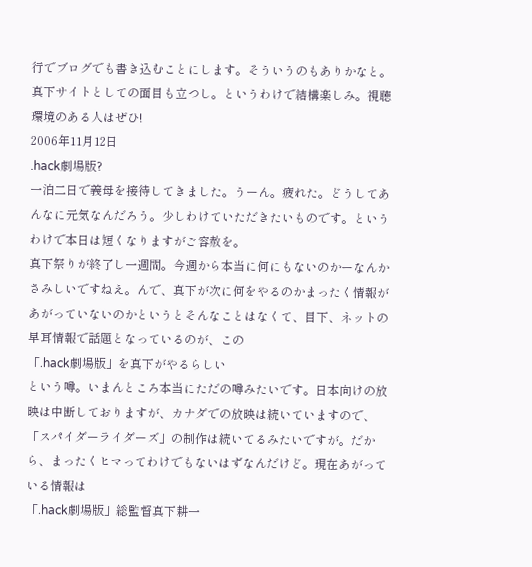行でブログでも書き込むことにします。そういうのもありかなと。真下サイトとしての面目も立つし。というわけで結構楽しみ。視聴環境のある人はぜひ!
2006年11月12日
.hack劇場版?
一泊二日で義母を接待してきました。うーん。疲れた。どうしてあんなに元気なんだろう。少しわけていただきたいものです。というわけで本日は短くなりますがご容赦を。
真下祭りが終了し一週間。今週から本当に何にもないのかーなんかさみしいですねえ。んで、真下が次に何をやるのかまったく情報があがっていないのかというとそんなことはなくて、目下、ネットの早耳情報で話題となっているのが、この
「.hack劇場版」を真下がやるらしい
という噂。いまんところ本当にただの噂みたいです。日本向けの放映は中断しておりますが、カナダでの放映は続いていますので、「スパイダーライダーズ」の制作は続いてるみたいですが。だから、まったくヒマってわけでもないはずなんだけど。現在あがっている情報は
「.hack劇場版」総監督真下耕一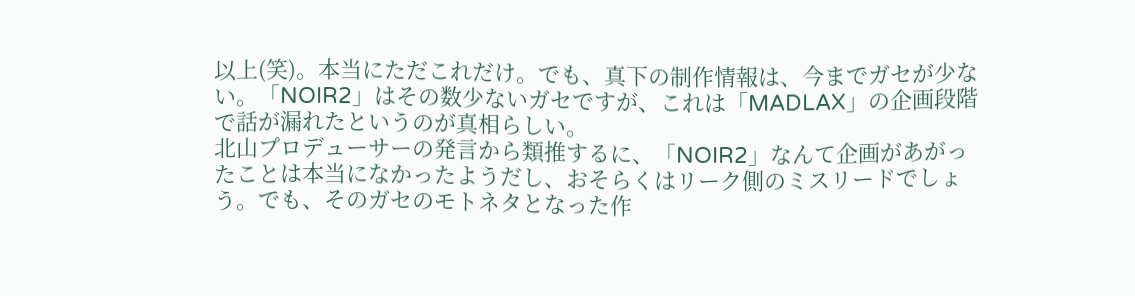以上(笑)。本当にただこれだけ。でも、真下の制作情報は、今までガセが少ない。「NOIR2」はその数少ないガセですが、これは「MADLAX」の企画段階で話が漏れたというのが真相らしい。
北山プロデューサーの発言から類推するに、「NOIR2」なんて企画があがったことは本当になかったようだし、おそらくはリーク側のミスリードでしょう。でも、そのガセのモトネタとなった作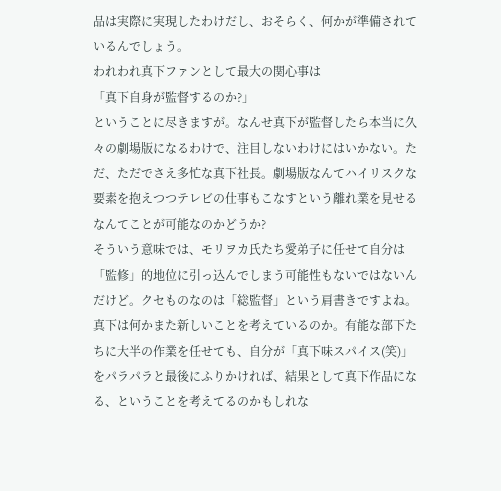品は実際に実現したわけだし、おそらく、何かが準備されているんでしょう。
われわれ真下ファンとして最大の関心事は
「真下自身が監督するのか?」
ということに尽きますが。なんせ真下が監督したら本当に久々の劇場版になるわけで、注目しないわけにはいかない。ただ、ただでさえ多忙な真下社長。劇場版なんてハイリスクな要素を抱えつつテレビの仕事もこなすという離れ業を見せるなんてことが可能なのかどうか?
そういう意味では、モリヲカ氏たち愛弟子に任せて自分は「監修」的地位に引っ込んでしまう可能性もないではないんだけど。クセものなのは「総監督」という肩書きですよね。真下は何かまた新しいことを考えているのか。有能な部下たちに大半の作業を任せても、自分が「真下味スパイス(笑)」をパラパラと最後にふりかければ、結果として真下作品になる、ということを考えてるのかもしれな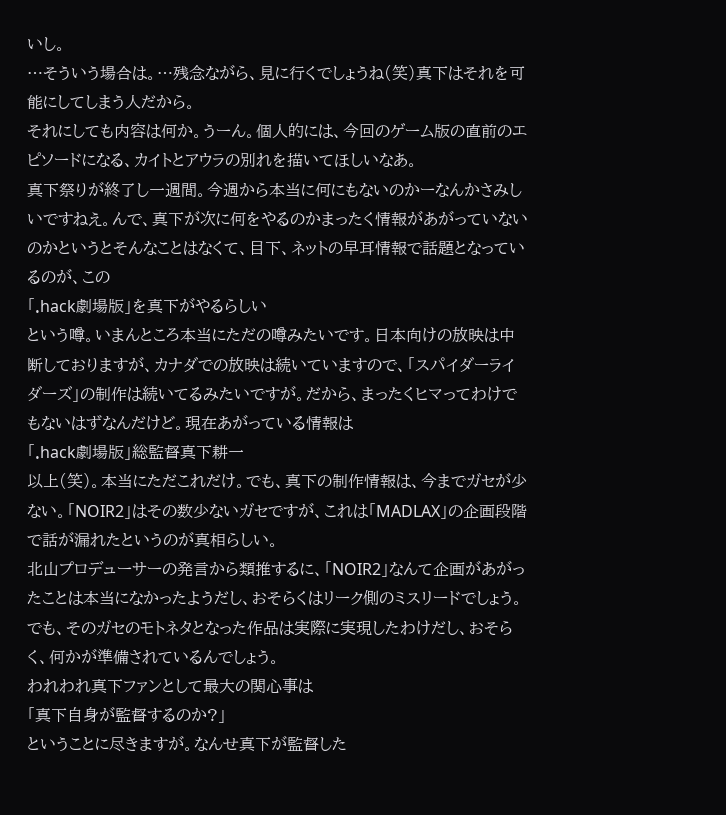いし。
…そういう場合は。…残念ながら、見に行くでしょうね(笑)真下はそれを可能にしてしまう人だから。
それにしても内容は何か。うーん。個人的には、今回のゲーム版の直前のエピソードになる、カイトとアウラの別れを描いてほしいなあ。
真下祭りが終了し一週間。今週から本当に何にもないのかーなんかさみしいですねえ。んで、真下が次に何をやるのかまったく情報があがっていないのかというとそんなことはなくて、目下、ネットの早耳情報で話題となっているのが、この
「.hack劇場版」を真下がやるらしい
という噂。いまんところ本当にただの噂みたいです。日本向けの放映は中断しておりますが、カナダでの放映は続いていますので、「スパイダーライダーズ」の制作は続いてるみたいですが。だから、まったくヒマってわけでもないはずなんだけど。現在あがっている情報は
「.hack劇場版」総監督真下耕一
以上(笑)。本当にただこれだけ。でも、真下の制作情報は、今までガセが少ない。「NOIR2」はその数少ないガセですが、これは「MADLAX」の企画段階で話が漏れたというのが真相らしい。
北山プロデューサーの発言から類推するに、「NOIR2」なんて企画があがったことは本当になかったようだし、おそらくはリーク側のミスリードでしょう。でも、そのガセのモトネタとなった作品は実際に実現したわけだし、おそらく、何かが準備されているんでしょう。
われわれ真下ファンとして最大の関心事は
「真下自身が監督するのか?」
ということに尽きますが。なんせ真下が監督した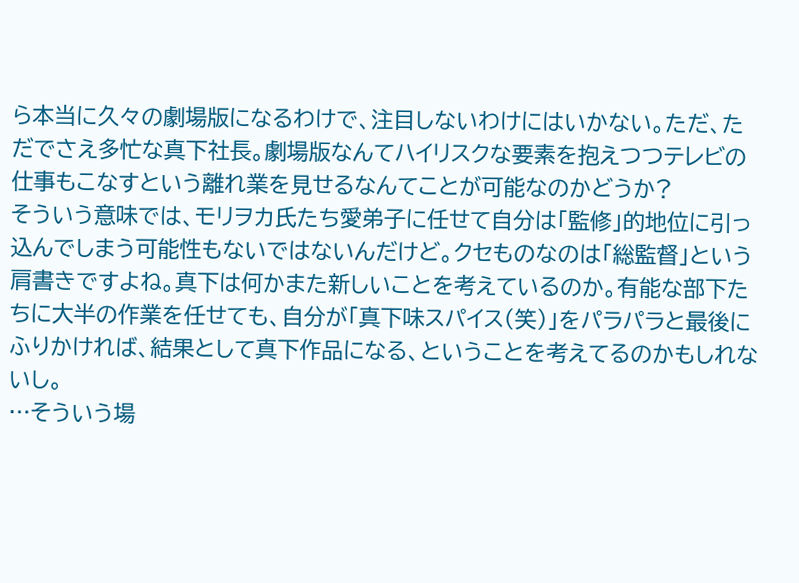ら本当に久々の劇場版になるわけで、注目しないわけにはいかない。ただ、ただでさえ多忙な真下社長。劇場版なんてハイリスクな要素を抱えつつテレビの仕事もこなすという離れ業を見せるなんてことが可能なのかどうか?
そういう意味では、モリヲカ氏たち愛弟子に任せて自分は「監修」的地位に引っ込んでしまう可能性もないではないんだけど。クセものなのは「総監督」という肩書きですよね。真下は何かまた新しいことを考えているのか。有能な部下たちに大半の作業を任せても、自分が「真下味スパイス(笑)」をパラパラと最後にふりかければ、結果として真下作品になる、ということを考えてるのかもしれないし。
…そういう場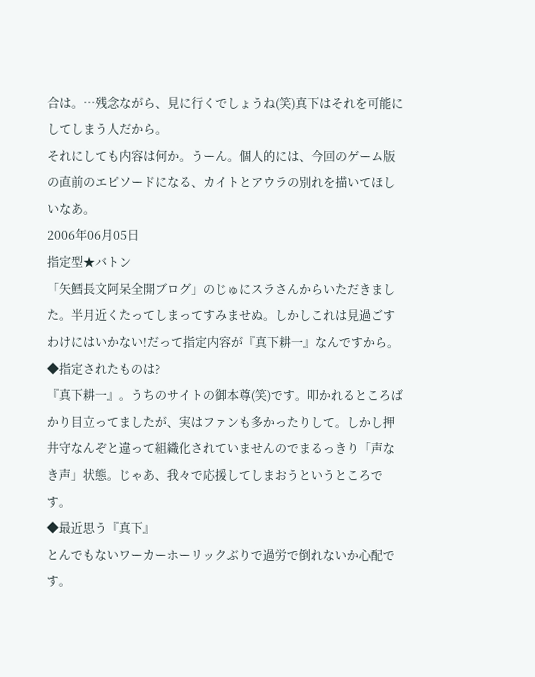合は。…残念ながら、見に行くでしょうね(笑)真下はそれを可能にしてしまう人だから。
それにしても内容は何か。うーん。個人的には、今回のゲーム版の直前のエピソードになる、カイトとアウラの別れを描いてほしいなあ。
2006年06月05日
指定型★バトン
「矢鱈長文阿呆全開ブログ」のじゅにスラさんからいただきました。半月近くたってしまってすみませぬ。しかしこれは見過ごすわけにはいかない!だって指定内容が『真下耕一』なんですから。
◆指定されたものは?
『真下耕一』。うちのサイトの御本尊(笑)です。叩かれるところばかり目立ってましたが、実はファンも多かったりして。しかし押井守なんぞと違って組織化されていませんのでまるっきり「声なき声」状態。じゃあ、我々で応援してしまおうというところです。
◆最近思う『真下』
とんでもないワーカーホーリックぶりで過労で倒れないか心配です。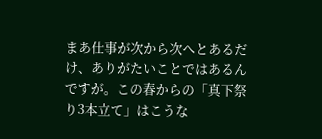まあ仕事が次から次へとあるだけ、ありがたいことではあるんですが。この春からの「真下祭り3本立て」はこうな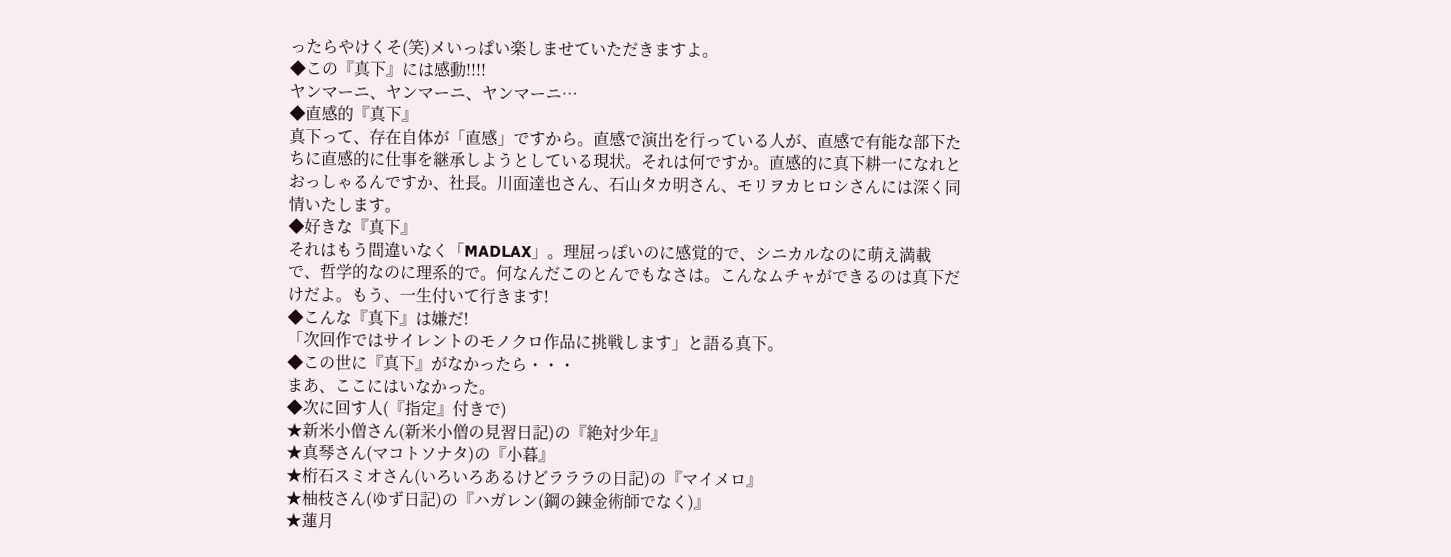ったらやけくそ(笑)メいっぱい楽しませていただきますよ。
◆この『真下』には感動!!!!
ヤンマーニ、ヤンマーニ、ヤンマーニ…
◆直感的『真下』
真下って、存在自体が「直感」ですから。直感で演出を行っている人が、直感で有能な部下たちに直感的に仕事を継承しようとしている現状。それは何ですか。直感的に真下耕一になれとおっしゃるんですか、社長。川面達也さん、石山タカ明さん、モリヲカヒロシさんには深く同情いたします。
◆好きな『真下』
それはもう間違いなく「MADLAX」。理屈っぽいのに感覚的で、シニカルなのに萌え満載で、哲学的なのに理系的で。何なんだこのとんでもなさは。こんなムチャができるのは真下だけだよ。もう、一生付いて行きます!
◆こんな『真下』は嫌だ!
「次回作ではサイレントのモノクロ作品に挑戦します」と語る真下。
◆この世に『真下』がなかったら・・・
まあ、ここにはいなかった。
◆次に回す人(『指定』付きで)
★新米小僧さん(新米小僧の見習日記)の『絶対少年』
★真琴さん(マコトソナタ)の『小暮』
★桁石スミオさん(いろいろあるけどラララの日記)の『マイメロ』
★柚枝さん(ゆず日記)の『ハガレン(鋼の錬金術師でなく)』
★蓮月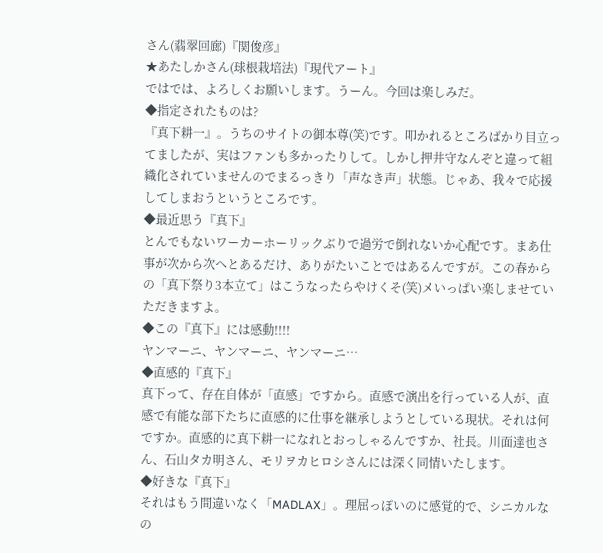さん(翡翠回廊)『関俊彦』
★あたしかさん(球根栽培法)『現代アート』
ではでは、よろしくお願いします。うーん。今回は楽しみだ。
◆指定されたものは?
『真下耕一』。うちのサイトの御本尊(笑)です。叩かれるところばかり目立ってましたが、実はファンも多かったりして。しかし押井守なんぞと違って組織化されていませんのでまるっきり「声なき声」状態。じゃあ、我々で応援してしまおうというところです。
◆最近思う『真下』
とんでもないワーカーホーリックぶりで過労で倒れないか心配です。まあ仕事が次から次へとあるだけ、ありがたいことではあるんですが。この春からの「真下祭り3本立て」はこうなったらやけくそ(笑)メいっぱい楽しませていただきますよ。
◆この『真下』には感動!!!!
ヤンマーニ、ヤンマーニ、ヤンマーニ…
◆直感的『真下』
真下って、存在自体が「直感」ですから。直感で演出を行っている人が、直感で有能な部下たちに直感的に仕事を継承しようとしている現状。それは何ですか。直感的に真下耕一になれとおっしゃるんですか、社長。川面達也さん、石山タカ明さん、モリヲカヒロシさんには深く同情いたします。
◆好きな『真下』
それはもう間違いなく「MADLAX」。理屈っぽいのに感覚的で、シニカルなの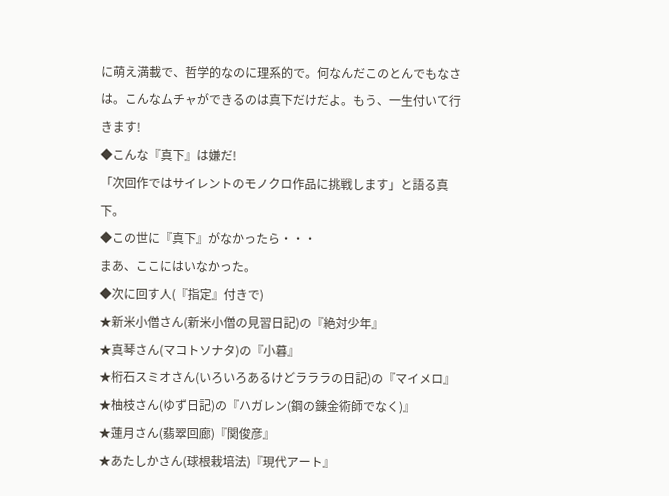に萌え満載で、哲学的なのに理系的で。何なんだこのとんでもなさは。こんなムチャができるのは真下だけだよ。もう、一生付いて行きます!
◆こんな『真下』は嫌だ!
「次回作ではサイレントのモノクロ作品に挑戦します」と語る真下。
◆この世に『真下』がなかったら・・・
まあ、ここにはいなかった。
◆次に回す人(『指定』付きで)
★新米小僧さん(新米小僧の見習日記)の『絶対少年』
★真琴さん(マコトソナタ)の『小暮』
★桁石スミオさん(いろいろあるけどラララの日記)の『マイメロ』
★柚枝さん(ゆず日記)の『ハガレン(鋼の錬金術師でなく)』
★蓮月さん(翡翠回廊)『関俊彦』
★あたしかさん(球根栽培法)『現代アート』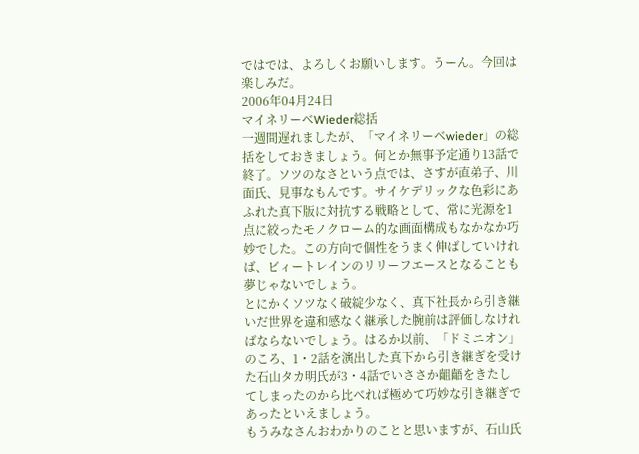ではでは、よろしくお願いします。うーん。今回は楽しみだ。
2006年04月24日
マイネリーベWieder総括
一週間遅れましたが、「マイネリーベwieder」の総括をしておきましょう。何とか無事予定通り13話で終了。ソツのなさという点では、さすが直弟子、川面氏、見事なもんです。サイケデリックな色彩にあふれた真下版に対抗する戦略として、常に光源を1点に絞ったモノクローム的な画面構成もなかなか巧妙でした。この方向で個性をうまく伸ばしていければ、ビィートレインのリリーフエースとなることも夢じゃないでしょう。
とにかくソツなく破綻少なく、真下社長から引き継いだ世界を違和感なく継承した腕前は評価しなければならないでしょう。はるか以前、「ドミニオン」のころ、1・2話を演出した真下から引き継ぎを受けた石山タカ明氏が3・4話でいささか齟齬をきたしてしまったのから比べれば極めて巧妙な引き継ぎであったといえましょう。
もうみなさんおわかりのことと思いますが、石山氏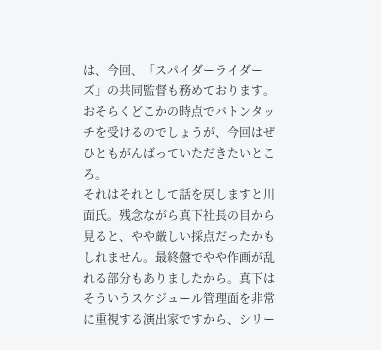は、今回、「スパイダーライダーズ」の共同監督も務めております。おそらくどこかの時点でバトンタッチを受けるのでしょうが、今回はぜひともがんばっていただきたいところ。
それはそれとして話を戻しますと川面氏。残念ながら真下社長の目から見ると、やや厳しい採点だったかもしれません。最終盤でやや作画が乱れる部分もありましたから。真下はそういうスケジュール管理面を非常に重視する演出家ですから、シリー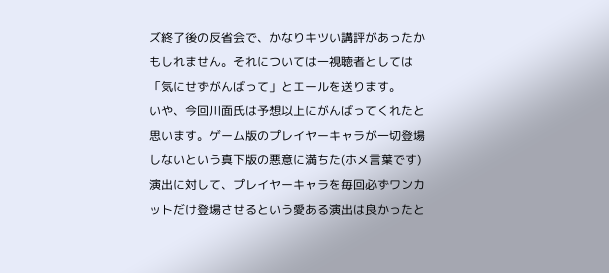ズ終了後の反省会で、かなりキツい講評があったかもしれません。それについては一視聴者としては「気にせずがんばって」とエールを送ります。
いや、今回川面氏は予想以上にがんばってくれたと思います。ゲーム版のプレイヤーキャラが一切登場しないという真下版の悪意に満ちた(ホメ言葉です)演出に対して、プレイヤーキャラを毎回必ずワンカットだけ登場させるという愛ある演出は良かったと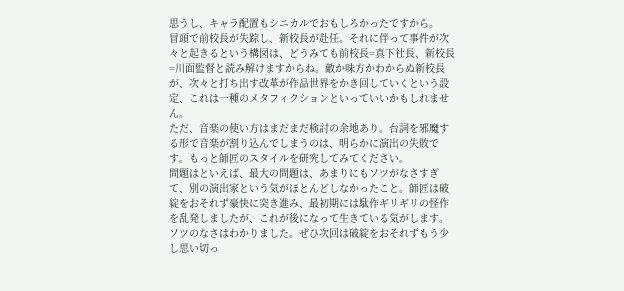思うし、キャラ配置もシニカルでおもしろかったですから。
冒頭で前校長が失踪し、新校長が赴任。それに伴って事件が次々と起きるという構図は、どうみても前校長=真下社長、新校長=川面監督と読み解けますからね。敵か味方かわからぬ新校長が、次々と打ち出す改革が作品世界をかき回していくという設定、これは一種のメタフィクションといっていいかもしれません。
ただ、音楽の使い方はまだまだ検討の余地あり。台詞を邪魔する形で音楽が割り込んでしまうのは、明らかに演出の失敗です。もっと師匠のスタイルを研究してみてください。
問題はといえば、最大の問題は、あまりにもソツがなさすぎて、別の演出家という気がほとんどしなかったこと。師匠は破綻をおそれず豪快に突き進み、最初期には駄作ギリギリの怪作を乱発しましたが、これが後になって生きている気がします。ソツのなさはわかりました。ぜひ次回は破綻をおそれずもう少し思い切っ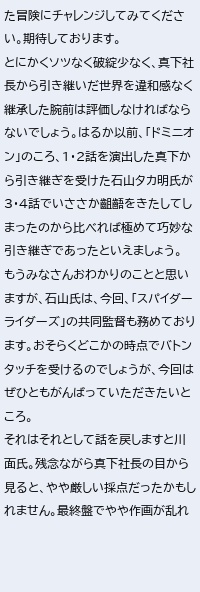た冒険にチャレンジしてみてください。期待しております。
とにかくソツなく破綻少なく、真下社長から引き継いだ世界を違和感なく継承した腕前は評価しなければならないでしょう。はるか以前、「ドミニオン」のころ、1・2話を演出した真下から引き継ぎを受けた石山タカ明氏が3・4話でいささか齟齬をきたしてしまったのから比べれば極めて巧妙な引き継ぎであったといえましょう。
もうみなさんおわかりのことと思いますが、石山氏は、今回、「スパイダーライダーズ」の共同監督も務めております。おそらくどこかの時点でバトンタッチを受けるのでしょうが、今回はぜひともがんばっていただきたいところ。
それはそれとして話を戻しますと川面氏。残念ながら真下社長の目から見ると、やや厳しい採点だったかもしれません。最終盤でやや作画が乱れ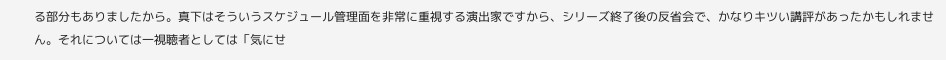る部分もありましたから。真下はそういうスケジュール管理面を非常に重視する演出家ですから、シリーズ終了後の反省会で、かなりキツい講評があったかもしれません。それについては一視聴者としては「気にせ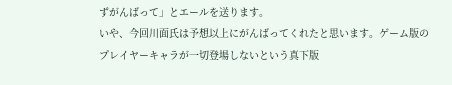ずがんばって」とエールを送ります。
いや、今回川面氏は予想以上にがんばってくれたと思います。ゲーム版のプレイヤーキャラが一切登場しないという真下版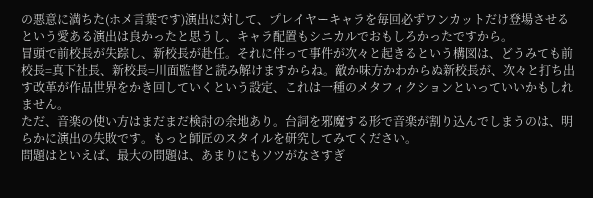の悪意に満ちた(ホメ言葉です)演出に対して、プレイヤーキャラを毎回必ずワンカットだけ登場させるという愛ある演出は良かったと思うし、キャラ配置もシニカルでおもしろかったですから。
冒頭で前校長が失踪し、新校長が赴任。それに伴って事件が次々と起きるという構図は、どうみても前校長=真下社長、新校長=川面監督と読み解けますからね。敵か味方かわからぬ新校長が、次々と打ち出す改革が作品世界をかき回していくという設定、これは一種のメタフィクションといっていいかもしれません。
ただ、音楽の使い方はまだまだ検討の余地あり。台詞を邪魔する形で音楽が割り込んでしまうのは、明らかに演出の失敗です。もっと師匠のスタイルを研究してみてください。
問題はといえば、最大の問題は、あまりにもソツがなさすぎ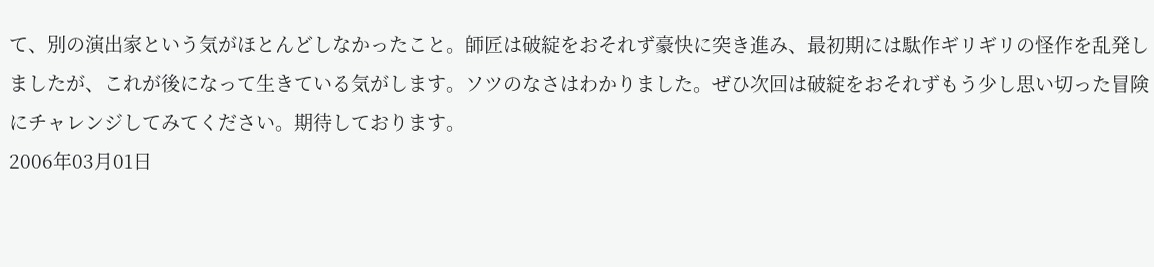て、別の演出家という気がほとんどしなかったこと。師匠は破綻をおそれず豪快に突き進み、最初期には駄作ギリギリの怪作を乱発しましたが、これが後になって生きている気がします。ソツのなさはわかりました。ぜひ次回は破綻をおそれずもう少し思い切った冒険にチャレンジしてみてください。期待しております。
2006年03月01日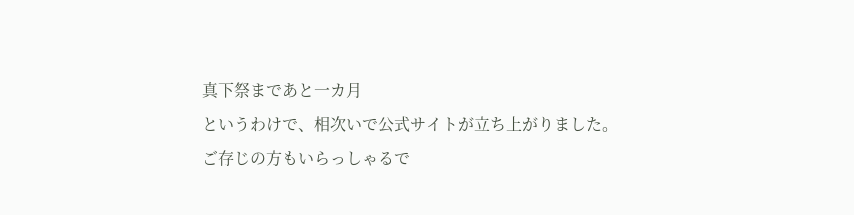真下祭まであと一カ月
というわけで、相次いで公式サイトが立ち上がりました。ご存じの方もいらっしゃるで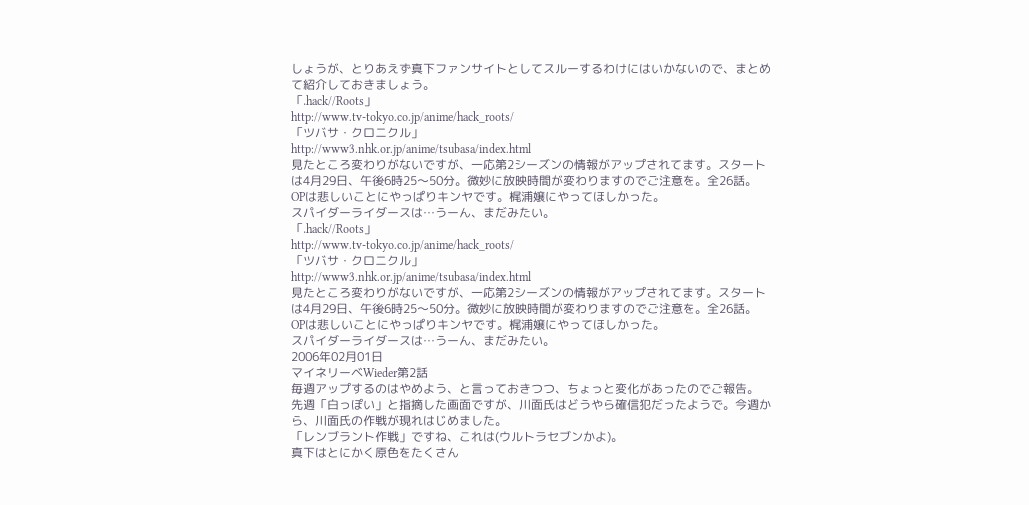しょうが、とりあえず真下ファンサイトとしてスルーするわけにはいかないので、まとめて紹介しておきましょう。
「.hack//Roots」
http://www.tv-tokyo.co.jp/anime/hack_roots/
「ツバサ・クロニクル」
http://www3.nhk.or.jp/anime/tsubasa/index.html
見たところ変わりがないですが、一応第2シーズンの情報がアップされてます。スタートは4月29日、午後6時25〜50分。微妙に放映時間が変わりますのでご注意を。全26話。
OPは悲しいことにやっぱりキンヤです。梶浦嬢にやってほしかった。
スパイダーライダースは…うーん、まだみたい。
「.hack//Roots」
http://www.tv-tokyo.co.jp/anime/hack_roots/
「ツバサ・クロニクル」
http://www3.nhk.or.jp/anime/tsubasa/index.html
見たところ変わりがないですが、一応第2シーズンの情報がアップされてます。スタートは4月29日、午後6時25〜50分。微妙に放映時間が変わりますのでご注意を。全26話。
OPは悲しいことにやっぱりキンヤです。梶浦嬢にやってほしかった。
スパイダーライダースは…うーん、まだみたい。
2006年02月01日
マイネリーベWieder第2話
毎週アップするのはやめよう、と言っておきつつ、ちょっと変化があったのでご報告。
先週「白っぽい」と指摘した画面ですが、川面氏はどうやら確信犯だったようで。今週から、川面氏の作戦が現れはじめました。
「レンブラント作戦」ですね、これは(ウルトラセブンかよ)。
真下はとにかく原色をたくさん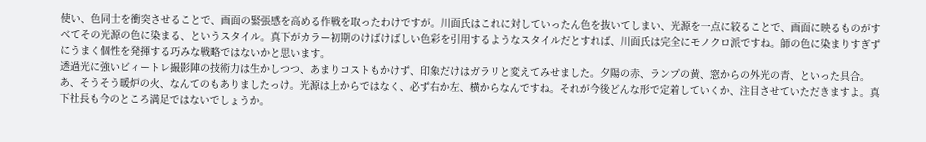使い、色同士を衝突させることで、画面の緊張感を高める作戦を取ったわけですが。川面氏はこれに対していったん色を抜いてしまい、光源を一点に絞ることで、画面に映るものがすべてその光源の色に染まる、というスタイル。真下がカラー初期のけばけばしい色彩を引用するようなスタイルだとすれば、川面氏は完全にモノクロ派ですね。師の色に染まりすぎずにうまく個性を発揮する巧みな戦略ではないかと思います。
透過光に強いビィートレ撮影陣の技術力は生かしつつ、あまりコストもかけず、印象だけはガラリと変えてみせました。夕陽の赤、ランプの黄、窓からの外光の青、といった具合。あ、そうそう暖炉の火、なんてのもありましたっけ。光源は上からではなく、必ず右か左、横からなんですね。それが今後どんな形で定着していくか、注目させていただきますよ。真下社長も今のところ満足ではないでしょうか。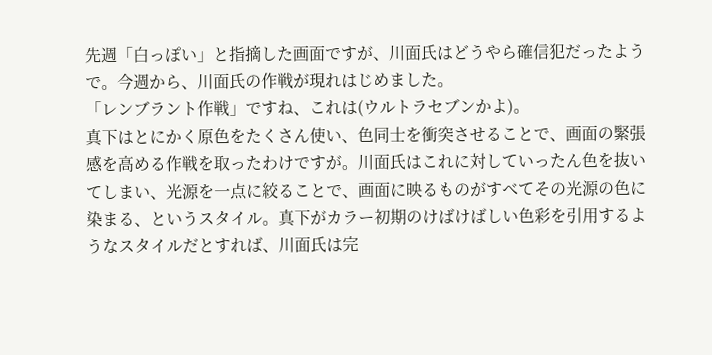先週「白っぽい」と指摘した画面ですが、川面氏はどうやら確信犯だったようで。今週から、川面氏の作戦が現れはじめました。
「レンブラント作戦」ですね、これは(ウルトラセブンかよ)。
真下はとにかく原色をたくさん使い、色同士を衝突させることで、画面の緊張感を高める作戦を取ったわけですが。川面氏はこれに対していったん色を抜いてしまい、光源を一点に絞ることで、画面に映るものがすべてその光源の色に染まる、というスタイル。真下がカラー初期のけばけばしい色彩を引用するようなスタイルだとすれば、川面氏は完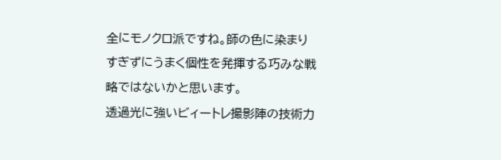全にモノクロ派ですね。師の色に染まりすぎずにうまく個性を発揮する巧みな戦略ではないかと思います。
透過光に強いビィートレ撮影陣の技術力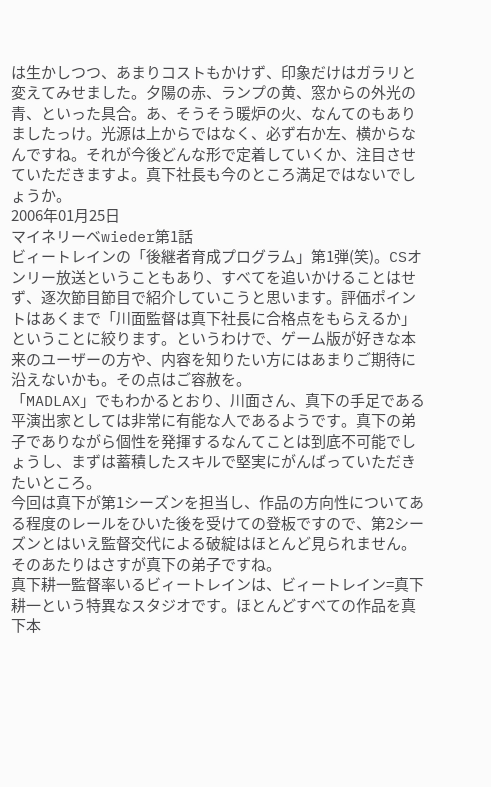は生かしつつ、あまりコストもかけず、印象だけはガラリと変えてみせました。夕陽の赤、ランプの黄、窓からの外光の青、といった具合。あ、そうそう暖炉の火、なんてのもありましたっけ。光源は上からではなく、必ず右か左、横からなんですね。それが今後どんな形で定着していくか、注目させていただきますよ。真下社長も今のところ満足ではないでしょうか。
2006年01月25日
マイネリーベwieder第1話
ビィートレインの「後継者育成プログラム」第1弾(笑)。CSオンリー放送ということもあり、すべてを追いかけることはせず、逐次節目節目で紹介していこうと思います。評価ポイントはあくまで「川面監督は真下社長に合格点をもらえるか」ということに絞ります。というわけで、ゲーム版が好きな本来のユーザーの方や、内容を知りたい方にはあまりご期待に沿えないかも。その点はご容赦を。
「MADLAX」でもわかるとおり、川面さん、真下の手足である平演出家としては非常に有能な人であるようです。真下の弟子でありながら個性を発揮するなんてことは到底不可能でしょうし、まずは蓄積したスキルで堅実にがんばっていただきたいところ。
今回は真下が第1シーズンを担当し、作品の方向性についてある程度のレールをひいた後を受けての登板ですので、第2シーズンとはいえ監督交代による破綻はほとんど見られません。そのあたりはさすが真下の弟子ですね。
真下耕一監督率いるビィートレインは、ビィートレイン=真下耕一という特異なスタジオです。ほとんどすべての作品を真下本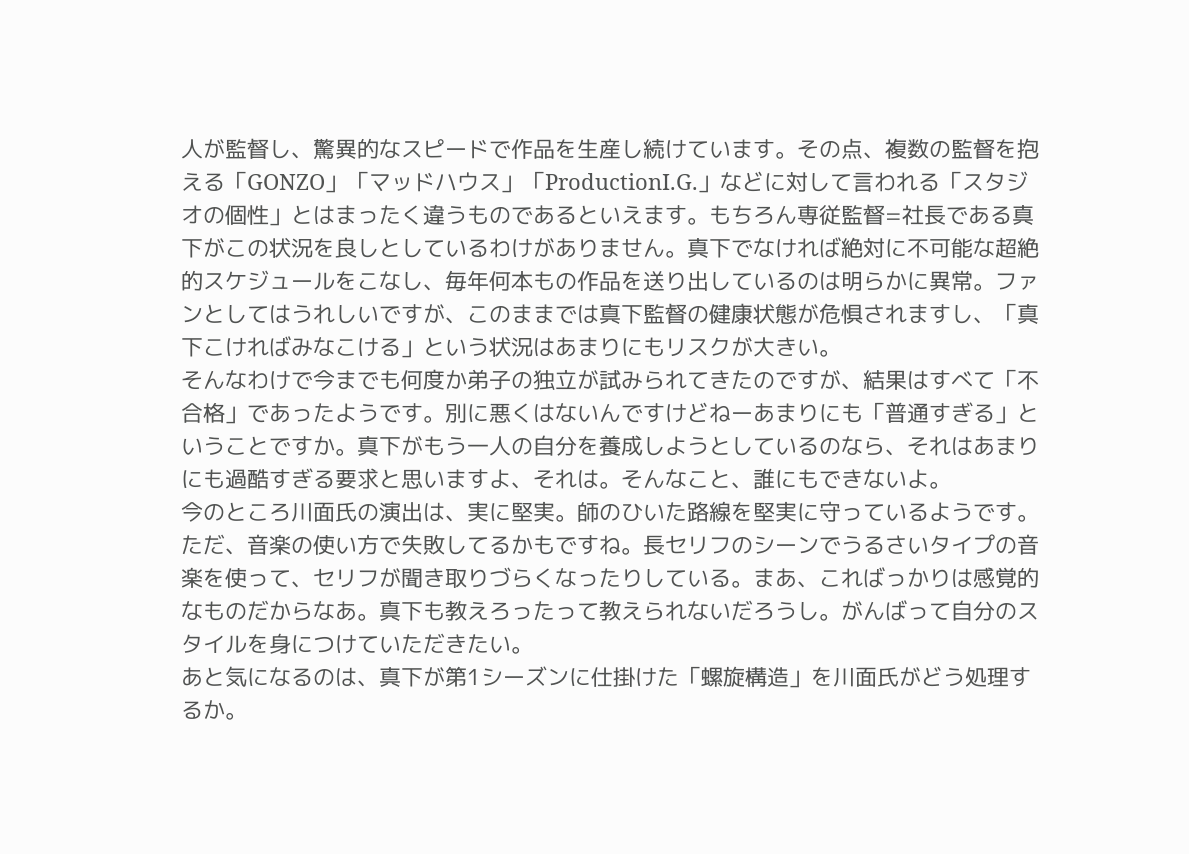人が監督し、驚異的なスピードで作品を生産し続けています。その点、複数の監督を抱える「GONZO」「マッドハウス」「ProductionI.G.」などに対して言われる「スタジオの個性」とはまったく違うものであるといえます。もちろん専従監督=社長である真下がこの状況を良しとしているわけがありません。真下でなければ絶対に不可能な超絶的スケジュールをこなし、毎年何本もの作品を送り出しているのは明らかに異常。ファンとしてはうれしいですが、このままでは真下監督の健康状態が危惧されますし、「真下こければみなこける」という状況はあまりにもリスクが大きい。
そんなわけで今までも何度か弟子の独立が試みられてきたのですが、結果はすべて「不合格」であったようです。別に悪くはないんですけどねーあまりにも「普通すぎる」ということですか。真下がもう一人の自分を養成しようとしているのなら、それはあまりにも過酷すぎる要求と思いますよ、それは。そんなこと、誰にもできないよ。
今のところ川面氏の演出は、実に堅実。師のひいた路線を堅実に守っているようです。ただ、音楽の使い方で失敗してるかもですね。長セリフのシーンでうるさいタイプの音楽を使って、セリフが聞き取りづらくなったりしている。まあ、こればっかりは感覚的なものだからなあ。真下も教えろったって教えられないだろうし。がんばって自分のスタイルを身につけていただきたい。
あと気になるのは、真下が第1シーズンに仕掛けた「螺旋構造」を川面氏がどう処理するか。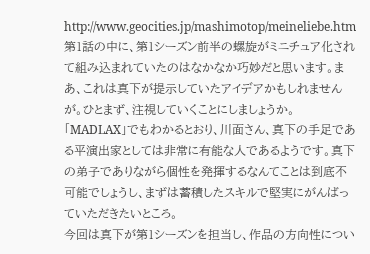http://www.geocities.jp/mashimotop/meineliebe.htm
第1話の中に、第1シーズン前半の螺旋がミニチュア化されて組み込まれていたのはなかなか巧妙だと思います。まあ、これは真下が提示していたアイデアかもしれませんが。ひとまず、注視していくことにしましょうか。
「MADLAX」でもわかるとおり、川面さん、真下の手足である平演出家としては非常に有能な人であるようです。真下の弟子でありながら個性を発揮するなんてことは到底不可能でしょうし、まずは蓄積したスキルで堅実にがんばっていただきたいところ。
今回は真下が第1シーズンを担当し、作品の方向性につい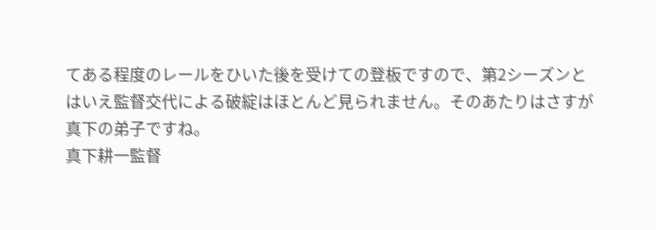てある程度のレールをひいた後を受けての登板ですので、第2シーズンとはいえ監督交代による破綻はほとんど見られません。そのあたりはさすが真下の弟子ですね。
真下耕一監督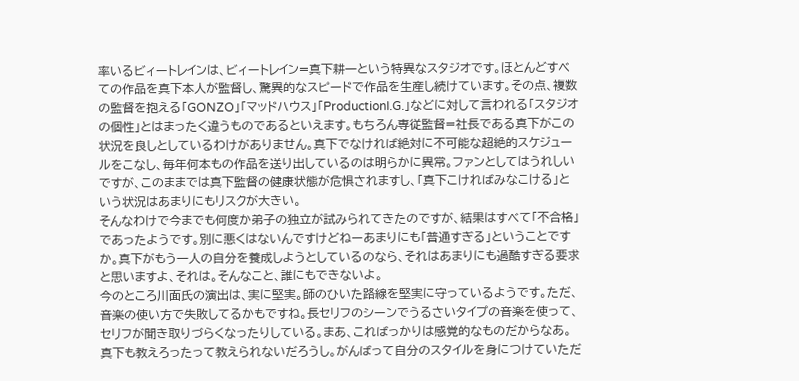率いるビィートレインは、ビィートレイン=真下耕一という特異なスタジオです。ほとんどすべての作品を真下本人が監督し、驚異的なスピードで作品を生産し続けています。その点、複数の監督を抱える「GONZO」「マッドハウス」「ProductionI.G.」などに対して言われる「スタジオの個性」とはまったく違うものであるといえます。もちろん専従監督=社長である真下がこの状況を良しとしているわけがありません。真下でなければ絶対に不可能な超絶的スケジュールをこなし、毎年何本もの作品を送り出しているのは明らかに異常。ファンとしてはうれしいですが、このままでは真下監督の健康状態が危惧されますし、「真下こければみなこける」という状況はあまりにもリスクが大きい。
そんなわけで今までも何度か弟子の独立が試みられてきたのですが、結果はすべて「不合格」であったようです。別に悪くはないんですけどねーあまりにも「普通すぎる」ということですか。真下がもう一人の自分を養成しようとしているのなら、それはあまりにも過酷すぎる要求と思いますよ、それは。そんなこと、誰にもできないよ。
今のところ川面氏の演出は、実に堅実。師のひいた路線を堅実に守っているようです。ただ、音楽の使い方で失敗してるかもですね。長セリフのシーンでうるさいタイプの音楽を使って、セリフが聞き取りづらくなったりしている。まあ、こればっかりは感覚的なものだからなあ。真下も教えろったって教えられないだろうし。がんばって自分のスタイルを身につけていただ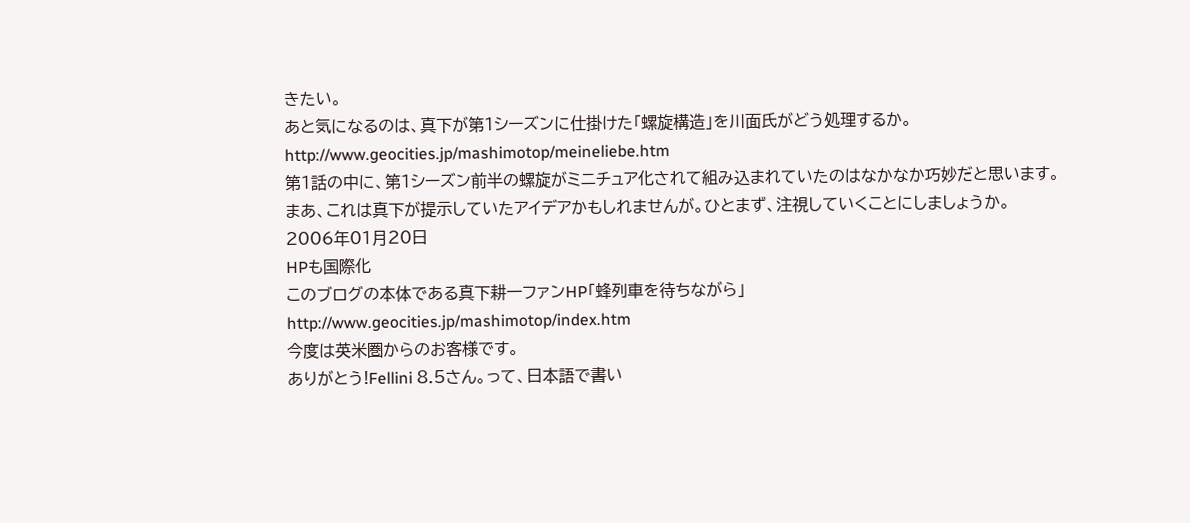きたい。
あと気になるのは、真下が第1シーズンに仕掛けた「螺旋構造」を川面氏がどう処理するか。
http://www.geocities.jp/mashimotop/meineliebe.htm
第1話の中に、第1シーズン前半の螺旋がミニチュア化されて組み込まれていたのはなかなか巧妙だと思います。まあ、これは真下が提示していたアイデアかもしれませんが。ひとまず、注視していくことにしましょうか。
2006年01月20日
HPも国際化
このブログの本体である真下耕一ファンHP「蜂列車を待ちながら」
http://www.geocities.jp/mashimotop/index.htm
今度は英米圏からのお客様です。
ありがとう!Fellini 8.5さん。って、日本語で書い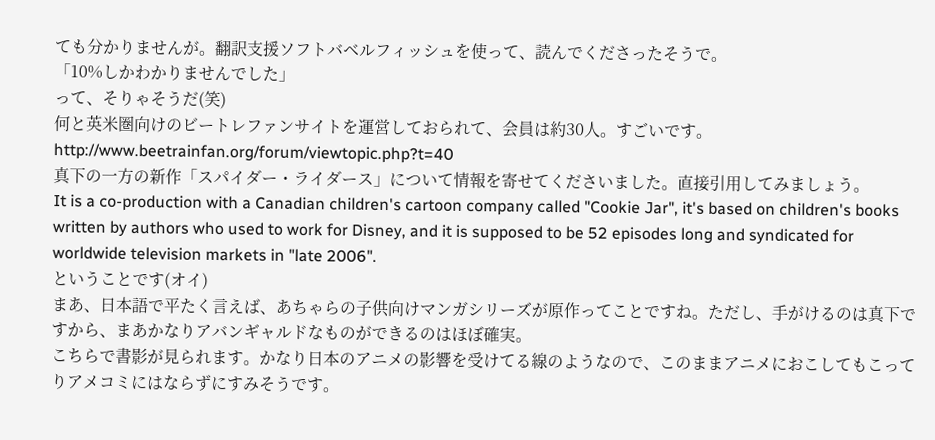ても分かりませんが。翻訳支援ソフトバベルフィッシュを使って、読んでくださったそうで。
「10%しかわかりませんでした」
って、そりゃそうだ(笑)
何と英米圏向けのビートレファンサイトを運営しておられて、会員は約30人。すごいです。
http://www.beetrainfan.org/forum/viewtopic.php?t=40
真下の一方の新作「スパイダー・ライダース」について情報を寄せてくださいました。直接引用してみましょう。
It is a co-production with a Canadian children's cartoon company called "Cookie Jar", it's based on children's books written by authors who used to work for Disney, and it is supposed to be 52 episodes long and syndicated for worldwide television markets in "late 2006".
ということです(オイ)
まあ、日本語で平たく言えば、あちゃらの子供向けマンガシリーズが原作ってことですね。ただし、手がけるのは真下ですから、まあかなりアバンギャルドなものができるのはほぼ確実。
こちらで書影が見られます。かなり日本のアニメの影響を受けてる線のようなので、このままアニメにおこしてもこってりアメコミにはならずにすみそうです。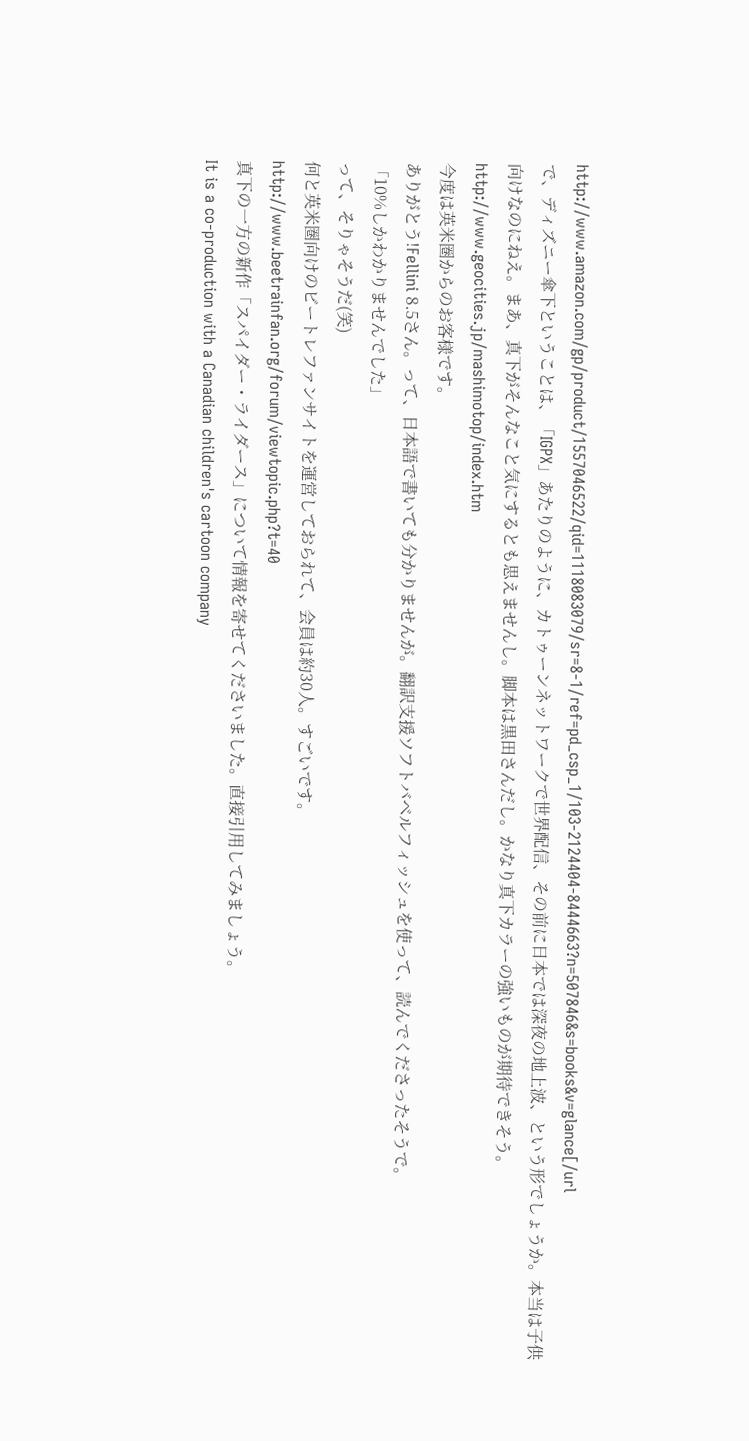http://www.amazon.com/gp/product/1557046522/qid=1118083079/sr=8-1/ref=pd_csp_1/103-2124404-8444663?n=507846&s=books&v=glance[/url
で、ディズニー傘下ということは、「IGPX」あたりのように、カトゥーンネットワークで世界配信、その前に日本では深夜の地上波、という形でしょうか。本当は子供向けなのにねえ。まあ、真下がそんなこと気にするとも思えませんし。脚本は黒田さんだし。かなり真下カラーの強いものが期待できそう。
http://www.geocities.jp/mashimotop/index.htm
今度は英米圏からのお客様です。
ありがとう!Fellini 8.5さん。って、日本語で書いても分かりませんが。翻訳支援ソフトバベルフィッシュを使って、読んでくださったそうで。
「10%しかわかりませんでした」
って、そりゃそうだ(笑)
何と英米圏向けのビートレファンサイトを運営しておられて、会員は約30人。すごいです。
http://www.beetrainfan.org/forum/viewtopic.php?t=40
真下の一方の新作「スパイダー・ライダース」について情報を寄せてくださいました。直接引用してみましょう。
It is a co-production with a Canadian children's cartoon company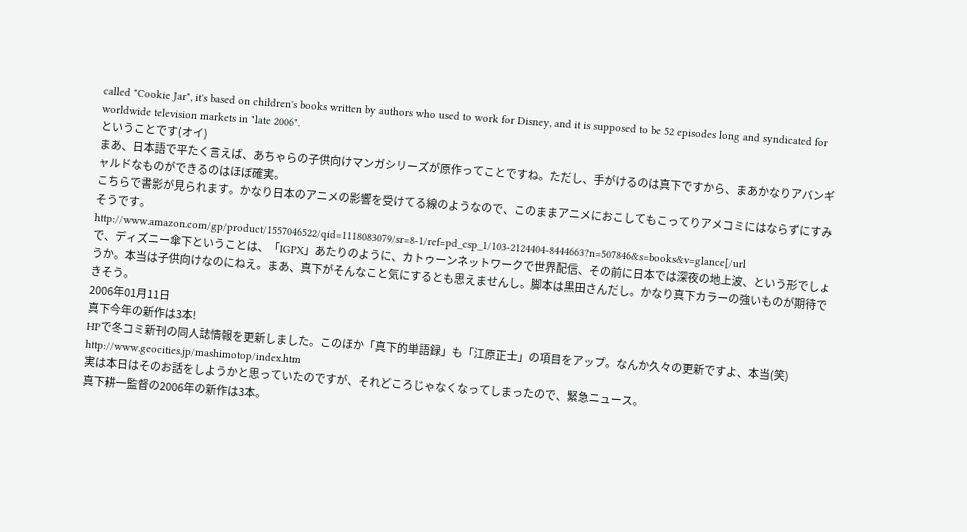called "Cookie Jar", it's based on children's books written by authors who used to work for Disney, and it is supposed to be 52 episodes long and syndicated for worldwide television markets in "late 2006".
ということです(オイ)
まあ、日本語で平たく言えば、あちゃらの子供向けマンガシリーズが原作ってことですね。ただし、手がけるのは真下ですから、まあかなりアバンギャルドなものができるのはほぼ確実。
こちらで書影が見られます。かなり日本のアニメの影響を受けてる線のようなので、このままアニメにおこしてもこってりアメコミにはならずにすみそうです。
http://www.amazon.com/gp/product/1557046522/qid=1118083079/sr=8-1/ref=pd_csp_1/103-2124404-8444663?n=507846&s=books&v=glance[/url
で、ディズニー傘下ということは、「IGPX」あたりのように、カトゥーンネットワークで世界配信、その前に日本では深夜の地上波、という形でしょうか。本当は子供向けなのにねえ。まあ、真下がそんなこと気にするとも思えませんし。脚本は黒田さんだし。かなり真下カラーの強いものが期待できそう。
2006年01月11日
真下今年の新作は3本!
HPで冬コミ新刊の同人誌情報を更新しました。このほか「真下的単語録」も「江原正士」の項目をアップ。なんか久々の更新ですよ、本当(笑)
http://www.geocities.jp/mashimotop/index.htm
実は本日はそのお話をしようかと思っていたのですが、それどころじゃなくなってしまったので、緊急ニュース。
真下耕一監督の2006年の新作は3本。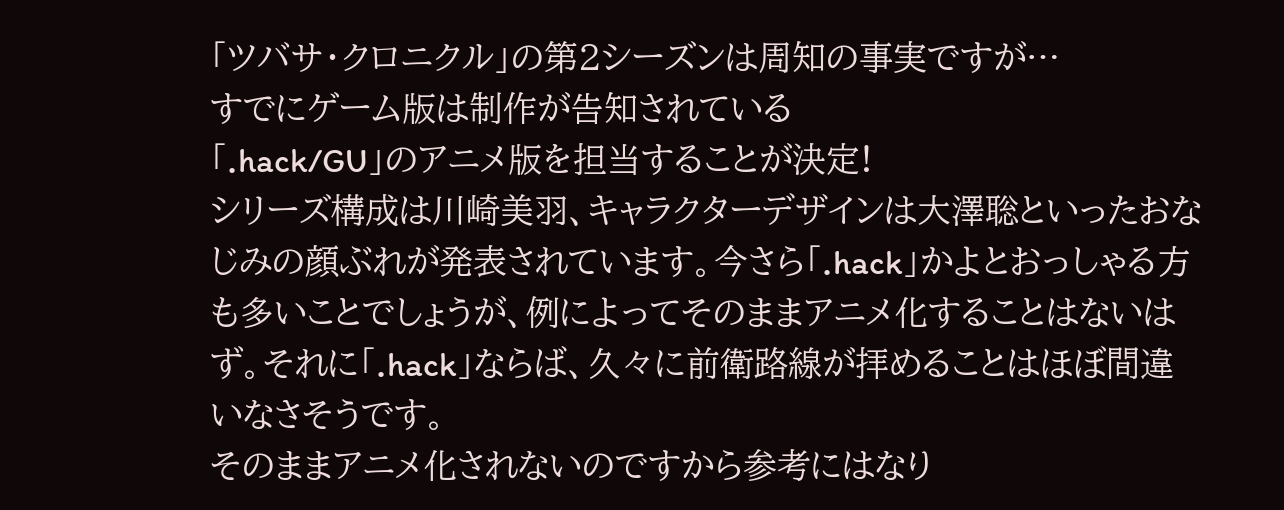「ツバサ・クロニクル」の第2シーズンは周知の事実ですが…
すでにゲーム版は制作が告知されている
「.hack/GU」のアニメ版を担当することが決定!
シリーズ構成は川崎美羽、キャラクターデザインは大澤聡といったおなじみの顔ぶれが発表されています。今さら「.hack」かよとおっしゃる方も多いことでしょうが、例によってそのままアニメ化することはないはず。それに「.hack」ならば、久々に前衛路線が拝めることはほぼ間違いなさそうです。
そのままアニメ化されないのですから参考にはなり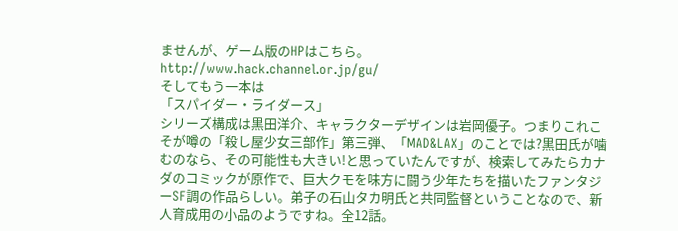ませんが、ゲーム版のHPはこちら。
http://www.hack.channel.or.jp/gu/
そしてもう一本は
「スパイダー・ライダース」
シリーズ構成は黒田洋介、キャラクターデザインは岩岡優子。つまりこれこそが噂の「殺し屋少女三部作」第三弾、「MAD&LAX」のことでは?黒田氏が噛むのなら、その可能性も大きい!と思っていたんですが、検索してみたらカナダのコミックが原作で、巨大クモを味方に闘う少年たちを描いたファンタジーSF調の作品らしい。弟子の石山タカ明氏と共同監督ということなので、新人育成用の小品のようですね。全12話。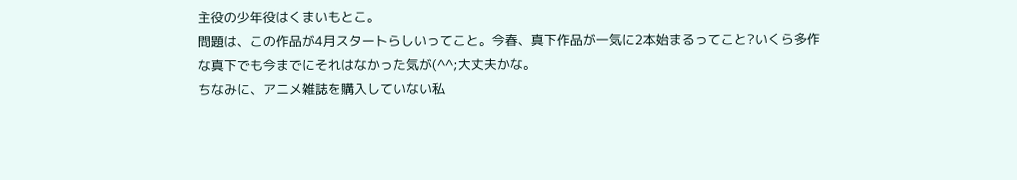主役の少年役はくまいもとこ。
問題は、この作品が4月スタートらしいってこと。今春、真下作品が一気に2本始まるってこと?いくら多作な真下でも今までにそれはなかった気が(^^;大丈夫かな。
ちなみに、アニメ雑誌を購入していない私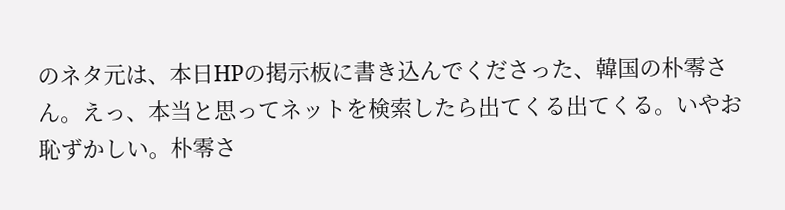のネタ元は、本日HPの掲示板に書き込んでくださった、韓国の朴零さん。えっ、本当と思ってネットを検索したら出てくる出てくる。いやお恥ずかしい。朴零さ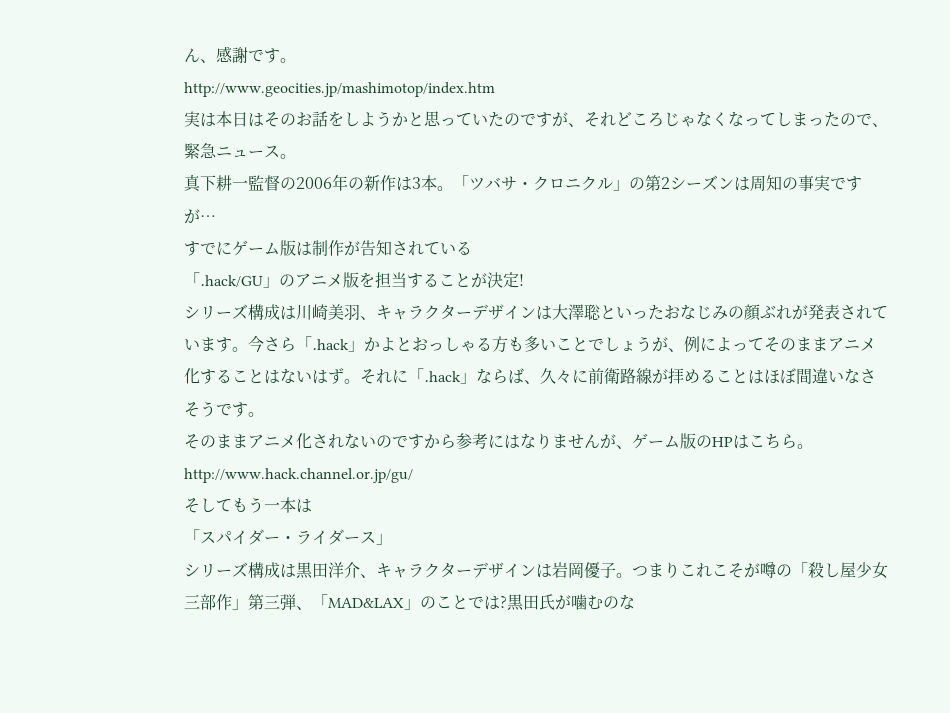ん、感謝です。
http://www.geocities.jp/mashimotop/index.htm
実は本日はそのお話をしようかと思っていたのですが、それどころじゃなくなってしまったので、緊急ニュース。
真下耕一監督の2006年の新作は3本。「ツバサ・クロニクル」の第2シーズンは周知の事実ですが…
すでにゲーム版は制作が告知されている
「.hack/GU」のアニメ版を担当することが決定!
シリーズ構成は川崎美羽、キャラクターデザインは大澤聡といったおなじみの顔ぶれが発表されています。今さら「.hack」かよとおっしゃる方も多いことでしょうが、例によってそのままアニメ化することはないはず。それに「.hack」ならば、久々に前衛路線が拝めることはほぼ間違いなさそうです。
そのままアニメ化されないのですから参考にはなりませんが、ゲーム版のHPはこちら。
http://www.hack.channel.or.jp/gu/
そしてもう一本は
「スパイダー・ライダース」
シリーズ構成は黒田洋介、キャラクターデザインは岩岡優子。つまりこれこそが噂の「殺し屋少女三部作」第三弾、「MAD&LAX」のことでは?黒田氏が噛むのな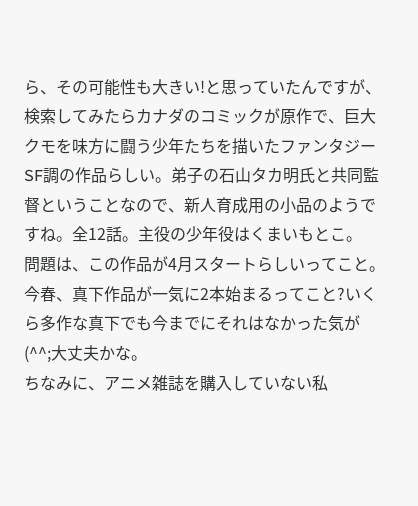ら、その可能性も大きい!と思っていたんですが、検索してみたらカナダのコミックが原作で、巨大クモを味方に闘う少年たちを描いたファンタジーSF調の作品らしい。弟子の石山タカ明氏と共同監督ということなので、新人育成用の小品のようですね。全12話。主役の少年役はくまいもとこ。
問題は、この作品が4月スタートらしいってこと。今春、真下作品が一気に2本始まるってこと?いくら多作な真下でも今までにそれはなかった気が(^^;大丈夫かな。
ちなみに、アニメ雑誌を購入していない私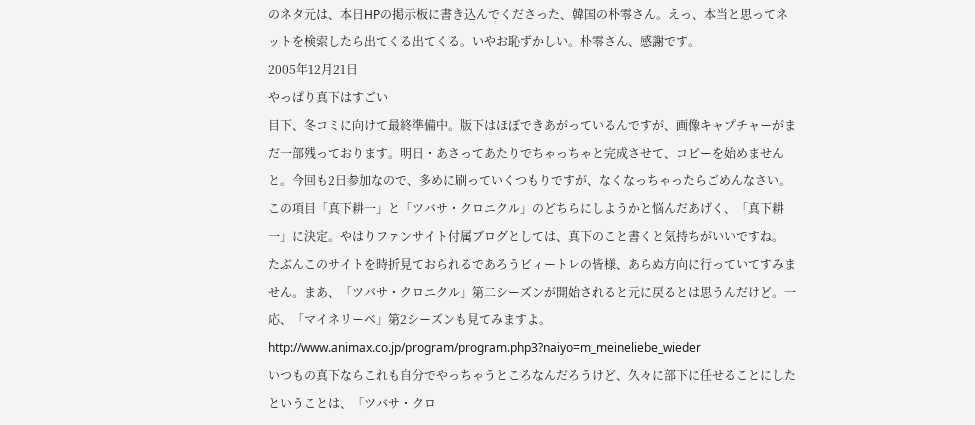のネタ元は、本日HPの掲示板に書き込んでくださった、韓国の朴零さん。えっ、本当と思ってネットを検索したら出てくる出てくる。いやお恥ずかしい。朴零さん、感謝です。
2005年12月21日
やっぱり真下はすごい
目下、冬コミに向けて最終準備中。版下はほぼできあがっているんですが、画像キャプチャーがまだ一部残っております。明日・あさってあたりでちゃっちゃと完成させて、コピーを始めませんと。今回も2日参加なので、多めに刷っていくつもりですが、なくなっちゃったらごめんなさい。
この項目「真下耕一」と「ツバサ・クロニクル」のどちらにしようかと悩んだあげく、「真下耕一」に決定。やはりファンサイト付属ブログとしては、真下のこと書くと気持ちがいいですね。
たぶんこのサイトを時折見ておられるであろうビィートレの皆様、あらぬ方向に行っていてすみません。まあ、「ツバサ・クロニクル」第二シーズンが開始されると元に戻るとは思うんだけど。一応、「マイネリーベ」第2シーズンも見てみますよ。
http://www.animax.co.jp/program/program.php3?naiyo=m_meineliebe_wieder
いつもの真下ならこれも自分でやっちゃうところなんだろうけど、久々に部下に任せることにしたということは、「ツバサ・クロ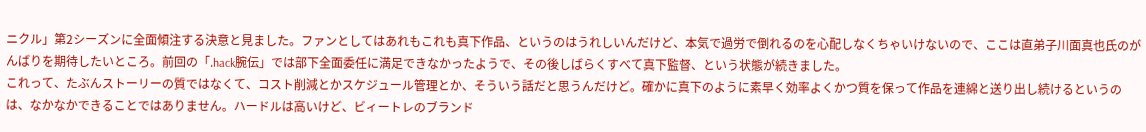ニクル」第2シーズンに全面傾注する決意と見ました。ファンとしてはあれもこれも真下作品、というのはうれしいんだけど、本気で過労で倒れるのを心配しなくちゃいけないので、ここは直弟子川面真也氏のがんばりを期待したいところ。前回の「.hack腕伝」では部下全面委任に満足できなかったようで、その後しばらくすべて真下監督、という状態が続きました。
これって、たぶんストーリーの質ではなくて、コスト削減とかスケジュール管理とか、そういう話だと思うんだけど。確かに真下のように素早く効率よくかつ質を保って作品を連綿と送り出し続けるというのは、なかなかできることではありません。ハードルは高いけど、ビィートレのブランド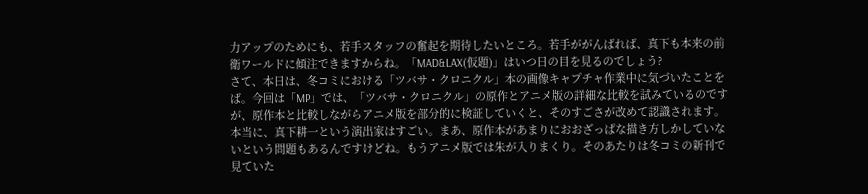力アップのためにも、若手スタッフの奮起を期待したいところ。若手ががんばれば、真下も本来の前衛ワールドに傾注できますからね。「MAD&LAX(仮題)」はいつ日の目を見るのでしょう?
さて、本日は、冬コミにおける「ツバサ・クロニクル」本の画像キャプチャ作業中に気づいたことをば。今回は「MP」では、「ツバサ・クロニクル」の原作とアニメ版の詳細な比較を試みているのですが、原作本と比較しながらアニメ版を部分的に検証していくと、そのすごさが改めて認識されます。本当に、真下耕一という演出家はすごい。まあ、原作本があまりにおおざっぱな描き方しかしていないという問題もあるんですけどね。もうアニメ版では朱が入りまくり。そのあたりは冬コミの新刊で見ていた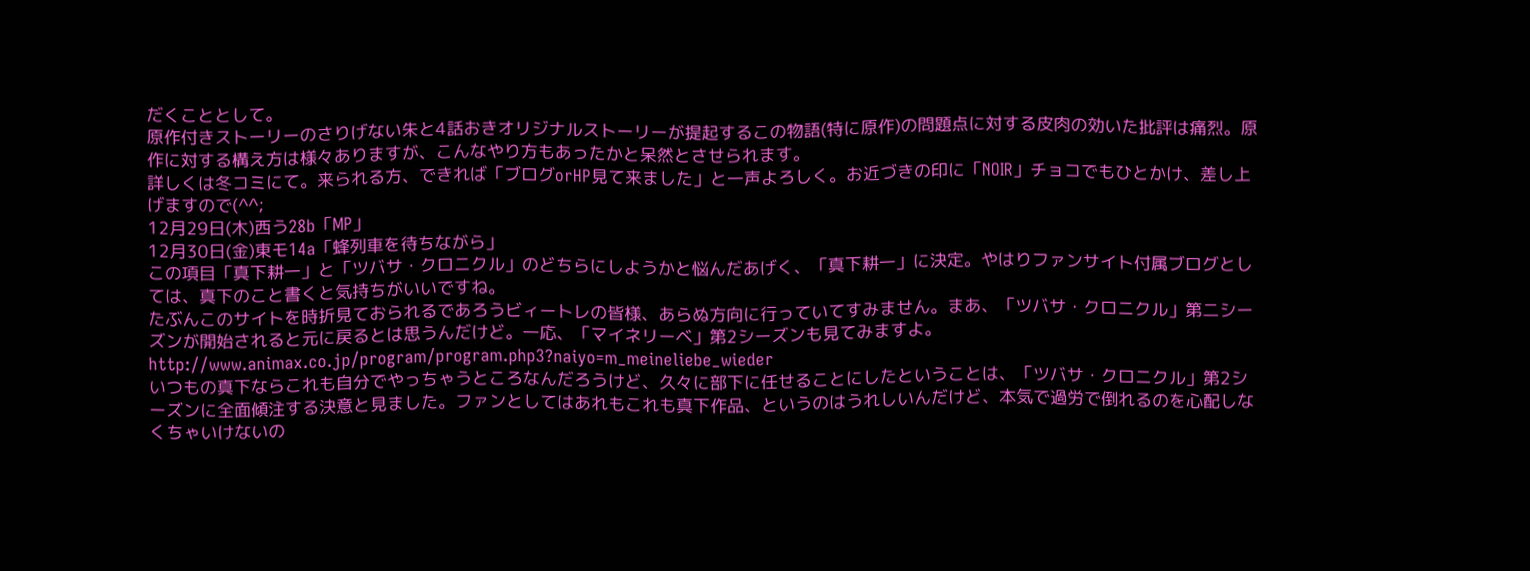だくこととして。
原作付きストーリーのさりげない朱と4話おきオリジナルストーリーが提起するこの物語(特に原作)の問題点に対する皮肉の効いた批評は痛烈。原作に対する構え方は様々ありますが、こんなやり方もあったかと呆然とさせられます。
詳しくは冬コミにて。来られる方、できれば「ブログorHP見て来ました」と一声よろしく。お近づきの印に「NOIR」チョコでもひとかけ、差し上げますので(^^;
12月29日(木)西う28b「MP」
12月30日(金)東モ14a「蜂列車を待ちながら」
この項目「真下耕一」と「ツバサ・クロニクル」のどちらにしようかと悩んだあげく、「真下耕一」に決定。やはりファンサイト付属ブログとしては、真下のこと書くと気持ちがいいですね。
たぶんこのサイトを時折見ておられるであろうビィートレの皆様、あらぬ方向に行っていてすみません。まあ、「ツバサ・クロニクル」第二シーズンが開始されると元に戻るとは思うんだけど。一応、「マイネリーベ」第2シーズンも見てみますよ。
http://www.animax.co.jp/program/program.php3?naiyo=m_meineliebe_wieder
いつもの真下ならこれも自分でやっちゃうところなんだろうけど、久々に部下に任せることにしたということは、「ツバサ・クロニクル」第2シーズンに全面傾注する決意と見ました。ファンとしてはあれもこれも真下作品、というのはうれしいんだけど、本気で過労で倒れるのを心配しなくちゃいけないの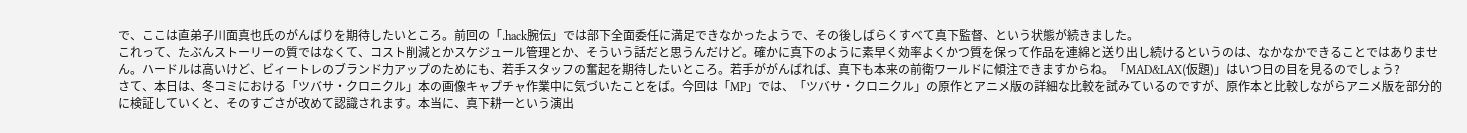で、ここは直弟子川面真也氏のがんばりを期待したいところ。前回の「.hack腕伝」では部下全面委任に満足できなかったようで、その後しばらくすべて真下監督、という状態が続きました。
これって、たぶんストーリーの質ではなくて、コスト削減とかスケジュール管理とか、そういう話だと思うんだけど。確かに真下のように素早く効率よくかつ質を保って作品を連綿と送り出し続けるというのは、なかなかできることではありません。ハードルは高いけど、ビィートレのブランド力アップのためにも、若手スタッフの奮起を期待したいところ。若手ががんばれば、真下も本来の前衛ワールドに傾注できますからね。「MAD&LAX(仮題)」はいつ日の目を見るのでしょう?
さて、本日は、冬コミにおける「ツバサ・クロニクル」本の画像キャプチャ作業中に気づいたことをば。今回は「MP」では、「ツバサ・クロニクル」の原作とアニメ版の詳細な比較を試みているのですが、原作本と比較しながらアニメ版を部分的に検証していくと、そのすごさが改めて認識されます。本当に、真下耕一という演出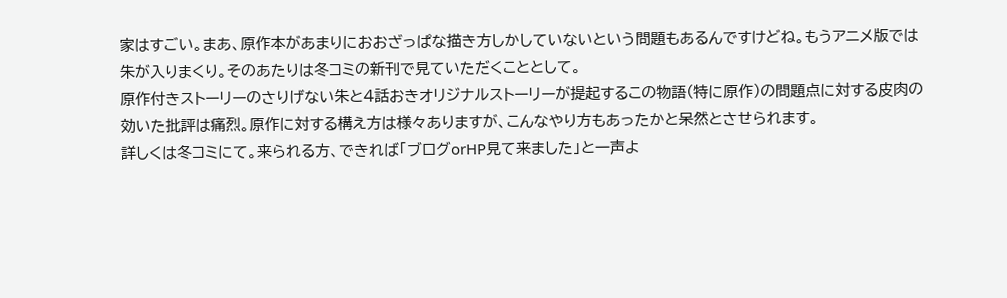家はすごい。まあ、原作本があまりにおおざっぱな描き方しかしていないという問題もあるんですけどね。もうアニメ版では朱が入りまくり。そのあたりは冬コミの新刊で見ていただくこととして。
原作付きストーリーのさりげない朱と4話おきオリジナルストーリーが提起するこの物語(特に原作)の問題点に対する皮肉の効いた批評は痛烈。原作に対する構え方は様々ありますが、こんなやり方もあったかと呆然とさせられます。
詳しくは冬コミにて。来られる方、できれば「ブログorHP見て来ました」と一声よ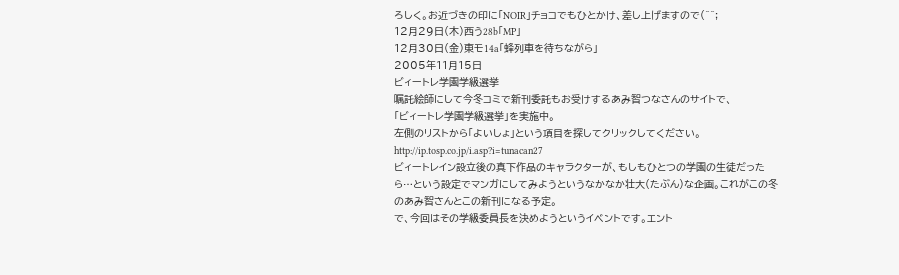ろしく。お近づきの印に「NOIR」チョコでもひとかけ、差し上げますので(^^;
12月29日(木)西う28b「MP」
12月30日(金)東モ14a「蜂列車を待ちながら」
2005年11月15日
ビィートレ学園学級選挙
嘱託絵師にして今冬コミで新刊委託もお受けするあみ智つなさんのサイトで、
「ビィートレ学園学級選挙」を実施中。
左側のリストから「よいしょ」という項目を探してクリックしてください。
http://ip.tosp.co.jp/i.asp?i=tunacan27
ビィートレイン設立後の真下作品のキャラクターが、もしもひとつの学園の生徒だったら…という設定でマンガにしてみようというなかなか壮大(たぶん)な企画。これがこの冬のあみ智さんとこの新刊になる予定。
で、今回はその学級委員長を決めようというイベントです。エント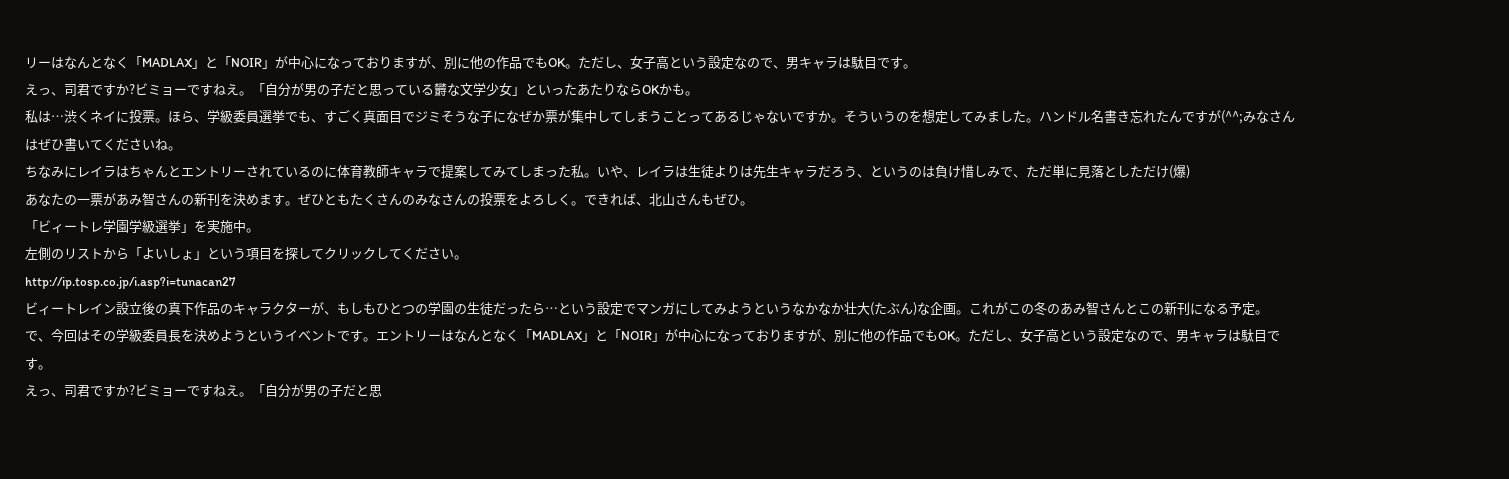リーはなんとなく「MADLAX」と「NOIR」が中心になっておりますが、別に他の作品でもOK。ただし、女子高という設定なので、男キャラは駄目です。
えっ、司君ですか?ビミョーですねえ。「自分が男の子だと思っている欝な文学少女」といったあたりならOKかも。
私は…渋くネイに投票。ほら、学級委員選挙でも、すごく真面目でジミそうな子になぜか票が集中してしまうことってあるじゃないですか。そういうのを想定してみました。ハンドル名書き忘れたんですが(^^;みなさんはぜひ書いてくださいね。
ちなみにレイラはちゃんとエントリーされているのに体育教師キャラで提案してみてしまった私。いや、レイラは生徒よりは先生キャラだろう、というのは負け惜しみで、ただ単に見落としただけ(爆)
あなたの一票があみ智さんの新刊を決めます。ぜひともたくさんのみなさんの投票をよろしく。できれば、北山さんもぜひ。
「ビィートレ学園学級選挙」を実施中。
左側のリストから「よいしょ」という項目を探してクリックしてください。
http://ip.tosp.co.jp/i.asp?i=tunacan27
ビィートレイン設立後の真下作品のキャラクターが、もしもひとつの学園の生徒だったら…という設定でマンガにしてみようというなかなか壮大(たぶん)な企画。これがこの冬のあみ智さんとこの新刊になる予定。
で、今回はその学級委員長を決めようというイベントです。エントリーはなんとなく「MADLAX」と「NOIR」が中心になっておりますが、別に他の作品でもOK。ただし、女子高という設定なので、男キャラは駄目です。
えっ、司君ですか?ビミョーですねえ。「自分が男の子だと思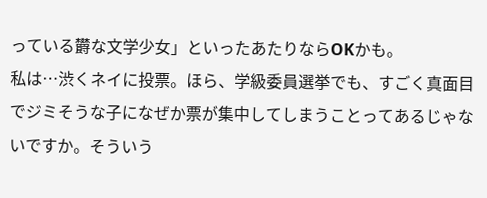っている欝な文学少女」といったあたりならOKかも。
私は…渋くネイに投票。ほら、学級委員選挙でも、すごく真面目でジミそうな子になぜか票が集中してしまうことってあるじゃないですか。そういう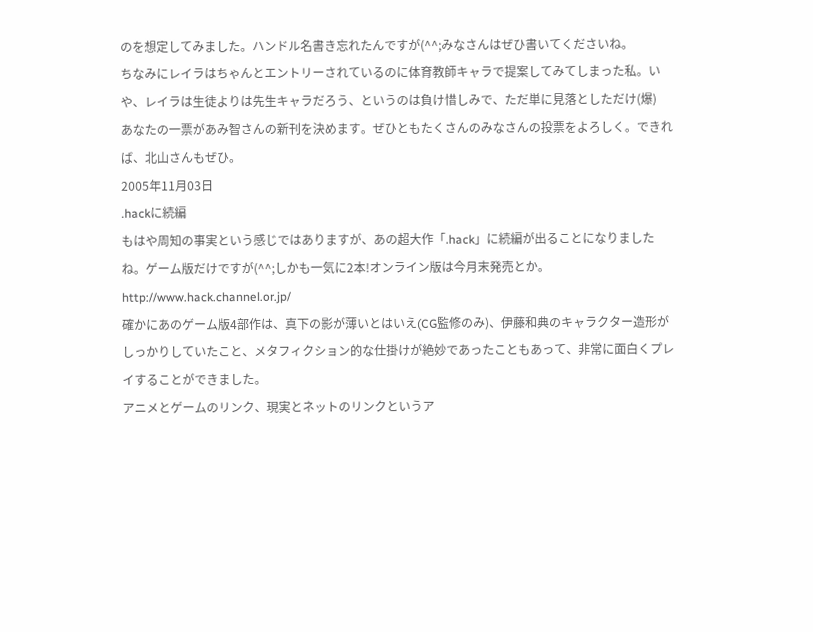のを想定してみました。ハンドル名書き忘れたんですが(^^;みなさんはぜひ書いてくださいね。
ちなみにレイラはちゃんとエントリーされているのに体育教師キャラで提案してみてしまった私。いや、レイラは生徒よりは先生キャラだろう、というのは負け惜しみで、ただ単に見落としただけ(爆)
あなたの一票があみ智さんの新刊を決めます。ぜひともたくさんのみなさんの投票をよろしく。できれば、北山さんもぜひ。
2005年11月03日
.hackに続編
もはや周知の事実という感じではありますが、あの超大作「.hack」に続編が出ることになりましたね。ゲーム版だけですが(^^;しかも一気に2本!オンライン版は今月末発売とか。
http://www.hack.channel.or.jp/
確かにあのゲーム版4部作は、真下の影が薄いとはいえ(CG監修のみ)、伊藤和典のキャラクター造形がしっかりしていたこと、メタフィクション的な仕掛けが絶妙であったこともあって、非常に面白くプレイすることができました。
アニメとゲームのリンク、現実とネットのリンクというア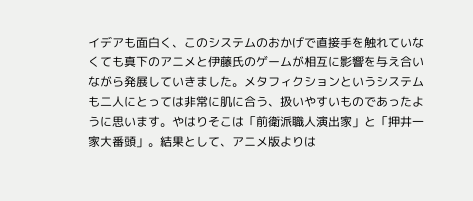イデアも面白く、このシステムのおかげで直接手を触れていなくても真下のアニメと伊藤氏のゲームが相互に影響を与え合いながら発展していきました。メタフィクションというシステムも二人にとっては非常に肌に合う、扱いやすいものであったように思います。やはりそこは「前衛派職人演出家」と「押井一家大番頭」。結果として、アニメ版よりは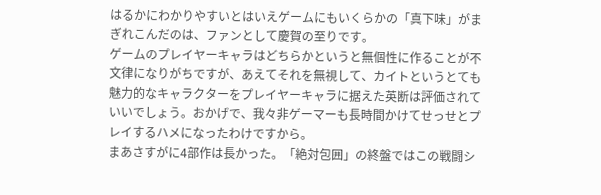はるかにわかりやすいとはいえゲームにもいくらかの「真下味」がまぎれこんだのは、ファンとして慶賀の至りです。
ゲームのプレイヤーキャラはどちらかというと無個性に作ることが不文律になりがちですが、あえてそれを無視して、カイトというとても魅力的なキャラクターをプレイヤーキャラに据えた英断は評価されていいでしょう。おかげで、我々非ゲーマーも長時間かけてせっせとプレイするハメになったわけですから。
まあさすがに4部作は長かった。「絶対包囲」の終盤ではこの戦闘シ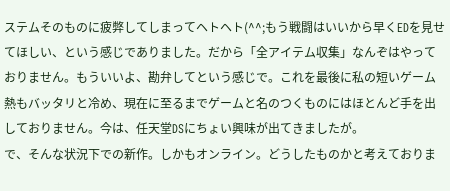ステムそのものに疲弊してしまってヘトヘト(^^;もう戦闘はいいから早くEDを見せてほしい、という感じでありました。だから「全アイテム収集」なんぞはやっておりません。もういいよ、勘弁してという感じで。これを最後に私の短いゲーム熱もバッタリと冷め、現在に至るまでゲームと名のつくものにはほとんど手を出しておりません。今は、任天堂DSにちょい興味が出てきましたが。
で、そんな状況下での新作。しかもオンライン。どうしたものかと考えておりま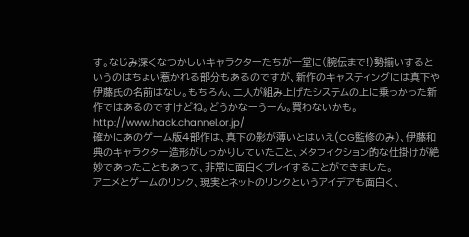す。なじみ深くなつかしいキャラクターたちが一堂に(腕伝まで!)勢揃いするというのはちょい惹かれる部分もあるのですが、新作のキャスティングには真下や伊藤氏の名前はなし。もちろん、二人が組み上げたシステムの上に乗っかった新作ではあるのですけどね。どうかなーうーん。買わないかも。
http://www.hack.channel.or.jp/
確かにあのゲーム版4部作は、真下の影が薄いとはいえ(CG監修のみ)、伊藤和典のキャラクター造形がしっかりしていたこと、メタフィクション的な仕掛けが絶妙であったこともあって、非常に面白くプレイすることができました。
アニメとゲームのリンク、現実とネットのリンクというアイデアも面白く、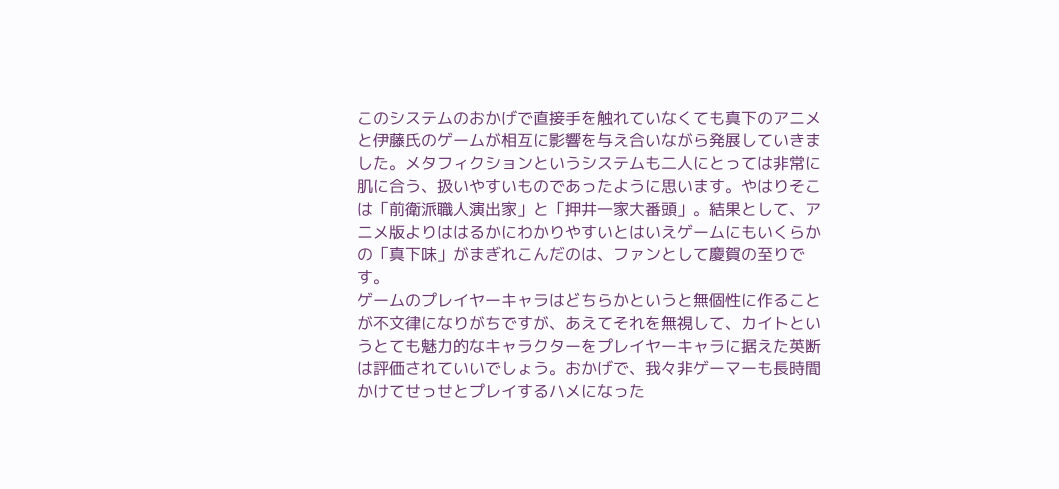このシステムのおかげで直接手を触れていなくても真下のアニメと伊藤氏のゲームが相互に影響を与え合いながら発展していきました。メタフィクションというシステムも二人にとっては非常に肌に合う、扱いやすいものであったように思います。やはりそこは「前衛派職人演出家」と「押井一家大番頭」。結果として、アニメ版よりははるかにわかりやすいとはいえゲームにもいくらかの「真下味」がまぎれこんだのは、ファンとして慶賀の至りです。
ゲームのプレイヤーキャラはどちらかというと無個性に作ることが不文律になりがちですが、あえてそれを無視して、カイトというとても魅力的なキャラクターをプレイヤーキャラに据えた英断は評価されていいでしょう。おかげで、我々非ゲーマーも長時間かけてせっせとプレイするハメになった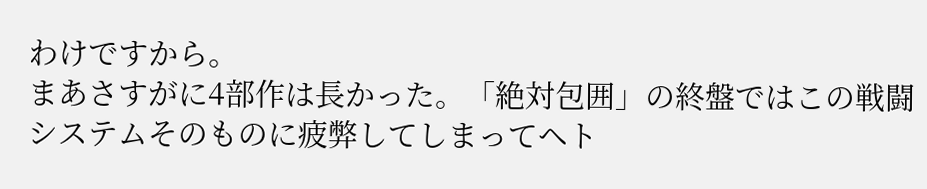わけですから。
まあさすがに4部作は長かった。「絶対包囲」の終盤ではこの戦闘システムそのものに疲弊してしまってヘト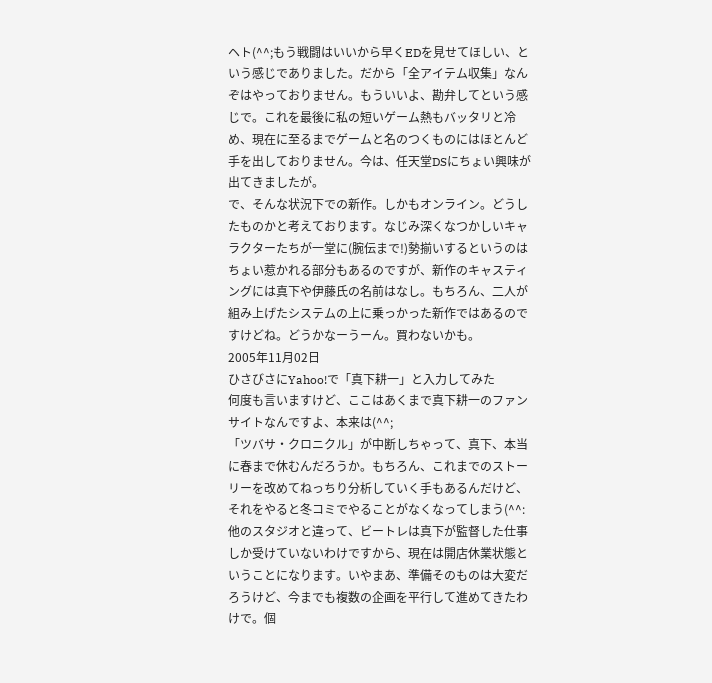ヘト(^^;もう戦闘はいいから早くEDを見せてほしい、という感じでありました。だから「全アイテム収集」なんぞはやっておりません。もういいよ、勘弁してという感じで。これを最後に私の短いゲーム熱もバッタリと冷め、現在に至るまでゲームと名のつくものにはほとんど手を出しておりません。今は、任天堂DSにちょい興味が出てきましたが。
で、そんな状況下での新作。しかもオンライン。どうしたものかと考えております。なじみ深くなつかしいキャラクターたちが一堂に(腕伝まで!)勢揃いするというのはちょい惹かれる部分もあるのですが、新作のキャスティングには真下や伊藤氏の名前はなし。もちろん、二人が組み上げたシステムの上に乗っかった新作ではあるのですけどね。どうかなーうーん。買わないかも。
2005年11月02日
ひさびさにYahoo!で「真下耕一」と入力してみた
何度も言いますけど、ここはあくまで真下耕一のファンサイトなんですよ、本来は(^^;
「ツバサ・クロニクル」が中断しちゃって、真下、本当に春まで休むんだろうか。もちろん、これまでのストーリーを改めてねっちり分析していく手もあるんだけど、それをやると冬コミでやることがなくなってしまう(^^:
他のスタジオと違って、ビートレは真下が監督した仕事しか受けていないわけですから、現在は開店休業状態ということになります。いやまあ、準備そのものは大変だろうけど、今までも複数の企画を平行して進めてきたわけで。個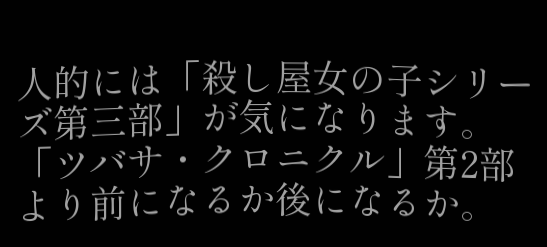人的には「殺し屋女の子シリーズ第三部」が気になります。「ツバサ・クロニクル」第2部より前になるか後になるか。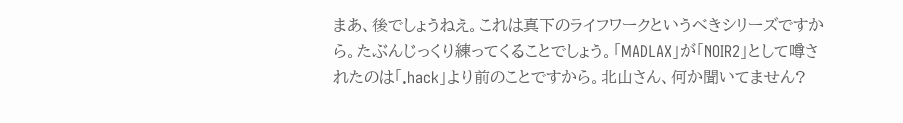まあ、後でしょうねえ。これは真下のライフワークというべきシリーズですから。たぶんじっくり練ってくることでしょう。「MADLAX」が「NOIR2」として噂されたのは「.hack」より前のことですから。北山さん、何か聞いてません?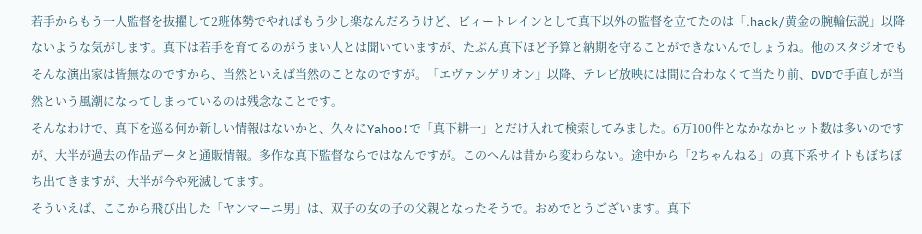若手からもう一人監督を抜擢して2班体勢でやればもう少し楽なんだろうけど、ビィートレインとして真下以外の監督を立てたのは「.hack/黄金の腕輪伝説」以降ないような気がします。真下は若手を育てるのがうまい人とは聞いていますが、たぶん真下ほど予算と納期を守ることができないんでしょうね。他のスタジオでもそんな演出家は皆無なのですから、当然といえば当然のことなのですが。「エヴァンゲリオン」以降、テレビ放映には間に合わなくて当たり前、DVDで手直しが当然という風潮になってしまっているのは残念なことです。
そんなわけで、真下を巡る何か新しい情報はないかと、久々にYahoo!で「真下耕一」とだけ入れて検索してみました。6万100件となかなかヒット数は多いのですが、大半が過去の作品データと通販情報。多作な真下監督ならではなんですが。このへんは昔から変わらない。途中から「2ちゃんねる」の真下系サイトもぼちぼち出てきますが、大半が今や死滅してます。
そういえば、ここから飛び出した「ヤンマーニ男」は、双子の女の子の父親となったそうで。おめでとうございます。真下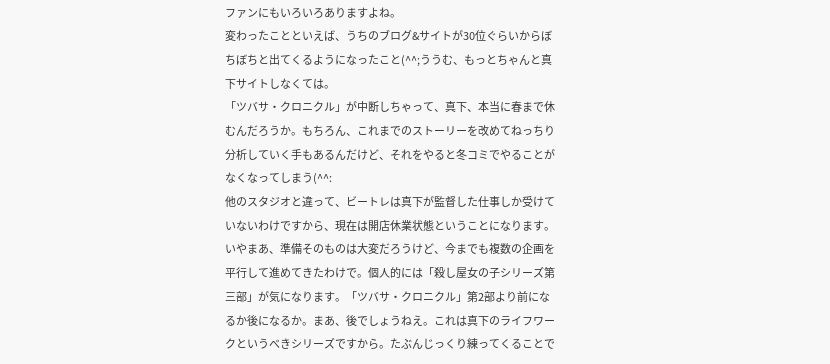ファンにもいろいろありますよね。
変わったことといえば、うちのブログ&サイトが30位ぐらいからぼちぼちと出てくるようになったこと(^^;ううむ、もっとちゃんと真下サイトしなくては。
「ツバサ・クロニクル」が中断しちゃって、真下、本当に春まで休むんだろうか。もちろん、これまでのストーリーを改めてねっちり分析していく手もあるんだけど、それをやると冬コミでやることがなくなってしまう(^^:
他のスタジオと違って、ビートレは真下が監督した仕事しか受けていないわけですから、現在は開店休業状態ということになります。いやまあ、準備そのものは大変だろうけど、今までも複数の企画を平行して進めてきたわけで。個人的には「殺し屋女の子シリーズ第三部」が気になります。「ツバサ・クロニクル」第2部より前になるか後になるか。まあ、後でしょうねえ。これは真下のライフワークというべきシリーズですから。たぶんじっくり練ってくることで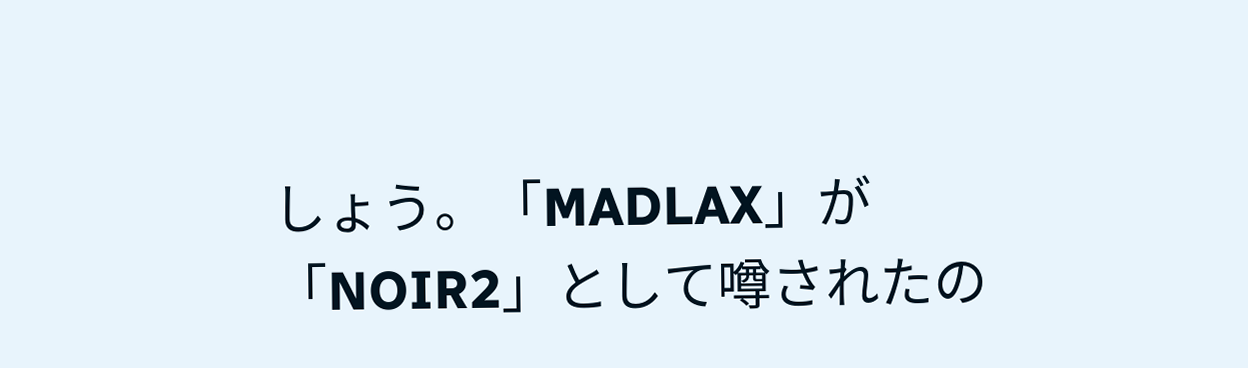しょう。「MADLAX」が「NOIR2」として噂されたの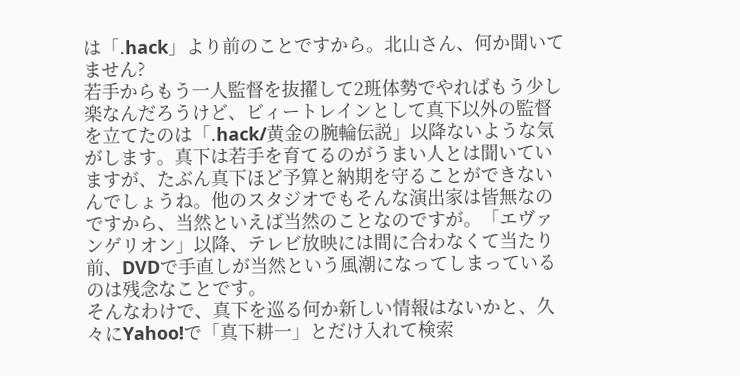は「.hack」より前のことですから。北山さん、何か聞いてません?
若手からもう一人監督を抜擢して2班体勢でやればもう少し楽なんだろうけど、ビィートレインとして真下以外の監督を立てたのは「.hack/黄金の腕輪伝説」以降ないような気がします。真下は若手を育てるのがうまい人とは聞いていますが、たぶん真下ほど予算と納期を守ることができないんでしょうね。他のスタジオでもそんな演出家は皆無なのですから、当然といえば当然のことなのですが。「エヴァンゲリオン」以降、テレビ放映には間に合わなくて当たり前、DVDで手直しが当然という風潮になってしまっているのは残念なことです。
そんなわけで、真下を巡る何か新しい情報はないかと、久々にYahoo!で「真下耕一」とだけ入れて検索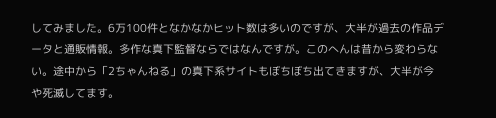してみました。6万100件となかなかヒット数は多いのですが、大半が過去の作品データと通販情報。多作な真下監督ならではなんですが。このへんは昔から変わらない。途中から「2ちゃんねる」の真下系サイトもぼちぼち出てきますが、大半が今や死滅してます。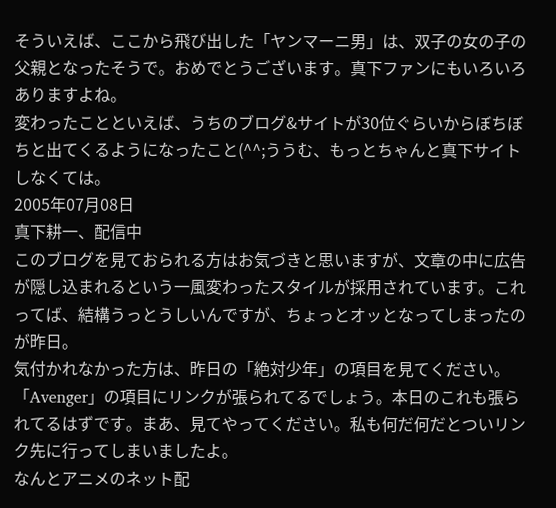そういえば、ここから飛び出した「ヤンマーニ男」は、双子の女の子の父親となったそうで。おめでとうございます。真下ファンにもいろいろありますよね。
変わったことといえば、うちのブログ&サイトが30位ぐらいからぼちぼちと出てくるようになったこと(^^;ううむ、もっとちゃんと真下サイトしなくては。
2005年07月08日
真下耕一、配信中
このブログを見ておられる方はお気づきと思いますが、文章の中に広告が隠し込まれるという一風変わったスタイルが採用されています。これってば、結構うっとうしいんですが、ちょっとオッとなってしまったのが昨日。
気付かれなかった方は、昨日の「絶対少年」の項目を見てください。「Avenger」の項目にリンクが張られてるでしょう。本日のこれも張られてるはずです。まあ、見てやってください。私も何だ何だとついリンク先に行ってしまいましたよ。
なんとアニメのネット配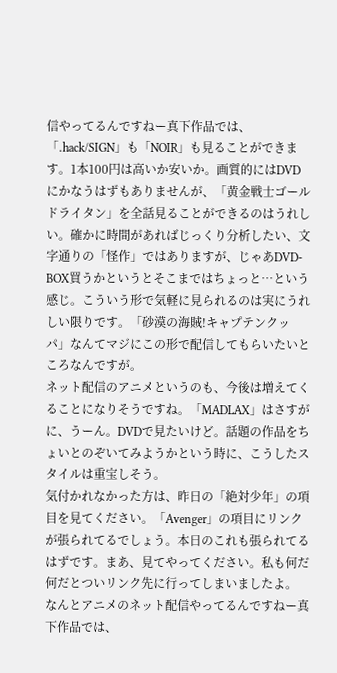信やってるんですねー真下作品では、「.hack/SIGN」も「NOIR」も見ることができます。1本100円は高いか安いか。画質的にはDVDにかなうはずもありませんが、「黄金戦士ゴールドライタン」を全話見ることができるのはうれしい。確かに時間があればじっくり分析したい、文字通りの「怪作」ではありますが、じゃあDVD-BOX買うかというとそこまではちょっと…という感じ。こういう形で気軽に見られるのは実にうれしい限りです。「砂漠の海賊!キャプテンクッパ」なんてマジにこの形で配信してもらいたいところなんですが。
ネット配信のアニメというのも、今後は増えてくることになりそうですね。「MADLAX」はさすがに、うーん。DVDで見たいけど。話題の作品をちょいとのぞいてみようかという時に、こうしたスタイルは重宝しそう。
気付かれなかった方は、昨日の「絶対少年」の項目を見てください。「Avenger」の項目にリンクが張られてるでしょう。本日のこれも張られてるはずです。まあ、見てやってください。私も何だ何だとついリンク先に行ってしまいましたよ。
なんとアニメのネット配信やってるんですねー真下作品では、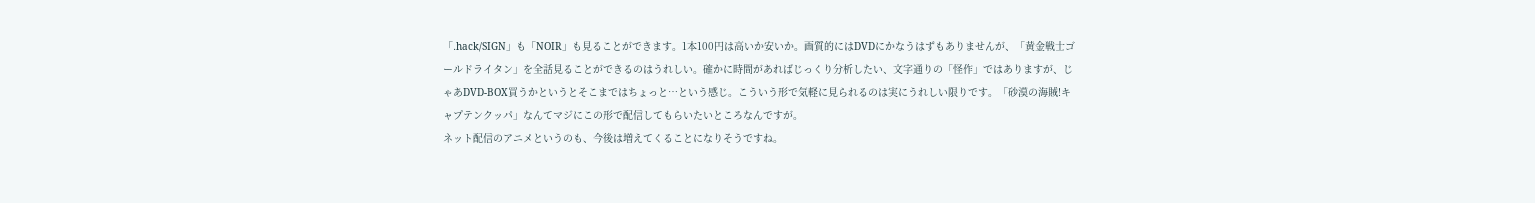「.hack/SIGN」も「NOIR」も見ることができます。1本100円は高いか安いか。画質的にはDVDにかなうはずもありませんが、「黄金戦士ゴールドライタン」を全話見ることができるのはうれしい。確かに時間があればじっくり分析したい、文字通りの「怪作」ではありますが、じゃあDVD-BOX買うかというとそこまではちょっと…という感じ。こういう形で気軽に見られるのは実にうれしい限りです。「砂漠の海賊!キャプテンクッパ」なんてマジにこの形で配信してもらいたいところなんですが。
ネット配信のアニメというのも、今後は増えてくることになりそうですね。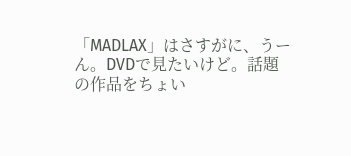「MADLAX」はさすがに、うーん。DVDで見たいけど。話題の作品をちょい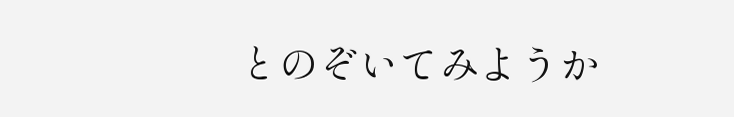とのぞいてみようか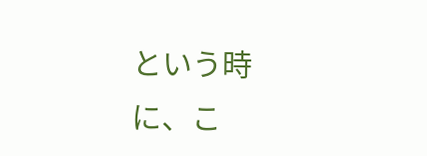という時に、こ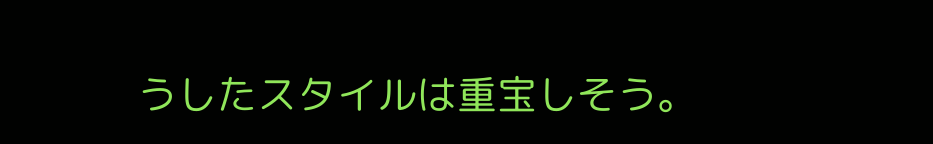うしたスタイルは重宝しそう。